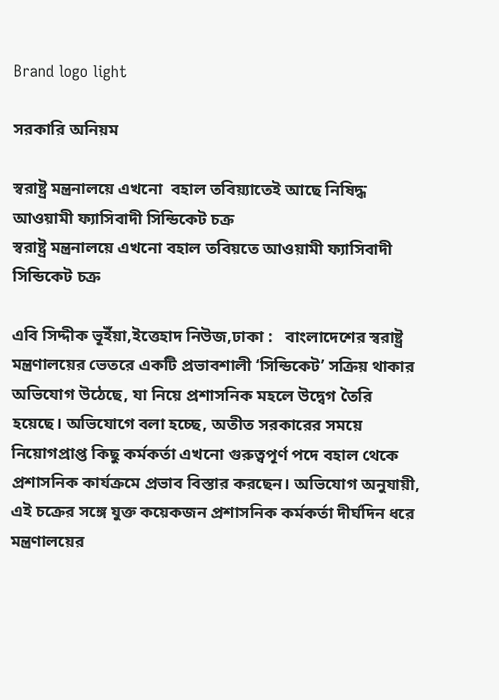Brand logo light

সরকারি অনিয়ম

স্বরাষ্ট্র মন্ত্রনালয়ে এখনো  বহাল তবিয়্যাতেই আছে নিষিদ্ধ আওয়ামী ফ্যাসিবাদী সিন্ডিকেট চক্র
স্বরাষ্ট্র মন্ত্রনালয়ে এখনো বহাল তবিয়তে আওয়ামী ফ্যাসিবাদী সিন্ডিকেট চক্র

এবি সিদ্দীক ভূইঁয়া,ইত্তেহাদ নিউজ,ঢাকা :   বাংলাদেশের স্বরাষ্ট্র মন্ত্রণালয়ের ভেতরে একটি প্রভাবশালী ‘সিন্ডিকেট’ সক্রিয় থাকার অভিযোগ উঠেছে, যা নিয়ে প্রশাসনিক মহলে উদ্বেগ তৈরি হয়েছে। অভিযোগে বলা হচ্ছে, অতীত সরকারের সময়ে নিয়োগপ্রাপ্ত কিছু কর্মকর্তা এখনো গুরুত্বপূর্ণ পদে বহাল থেকে প্রশাসনিক কার্যক্রমে প্রভাব বিস্তার করছেন। অভিযোগ অনুযায়ী, এই চক্রের সঙ্গে যুক্ত কয়েকজন প্রশাসনিক কর্মকর্তা দীর্ঘদিন ধরে মন্ত্রণালয়ের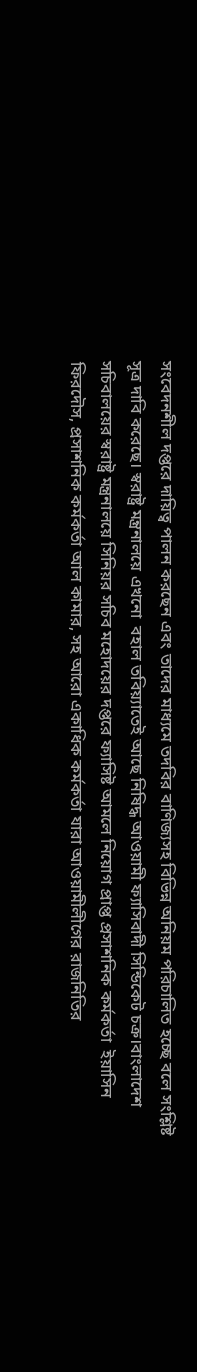সংবেদনশীল দপ্তরে দায়িত্ব পালন করছেন এবং তাদের মাধ্যমে তদবির বাণিজ্যসহ বিভিন্ন অনিয়ম পরিচালিত হচ্ছে বলে সংশ্লিষ্ট সূত্র দাবি করেছে। স্বরাষ্ট্র মন্ত্রনালয়ে এখনো  বহাল তবিয়্যাতেই আছে নিষিদ্ধ আওয়ামী ফ্যাসিবাদী সিন্ডিকেট চক্র।বাংলাদেশ সচিবালয়ের স্বরাষ্ট্র মন্ত্রনালয়ে সিনিয়র সচিব মহোদয়ের দপ্তরে ফ্যাসিষ্ট আমলে নিয়োগ প্রাপ্ত প্রসাশনিক কর্মকর্তা  ইয়াসিন ফিরদৌস, প্রসাশনিক কর্মকর্তা আল কামার, সহ আরো একাধিক কর্মকর্তা যারা আওয়ামীলীগের রাজনিতির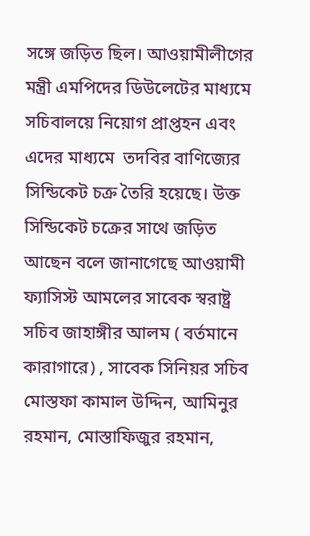সঙ্গে জড়িত ছিল। আওয়ামীলীগের মন্ত্রী এমপিদের ডিউলেটের মাধ্যমে সচিবালয়ে নিয়োগ প্রাপ্তহন এবং এদের মাধ্যমে  তদবির বাণিজ্যের সিন্ডিকেট চক্র তৈরি হয়েছে। উক্ত সিন্ডিকেট চক্রের সাথে জড়িত আছেন বলে জানাগেছে আওয়ামী ফ্যাসিস্ট আমলের সাবেক স্বরাষ্ট্র সচিব জাহাঙ্গীর আলম ( বর্তমানে কারাগারে) , সাবেক সিনিয়র সচিব মোস্তফা কামাল উদ্দিন, আমিনুর রহমান, মোস্তাফিজুর রহমান,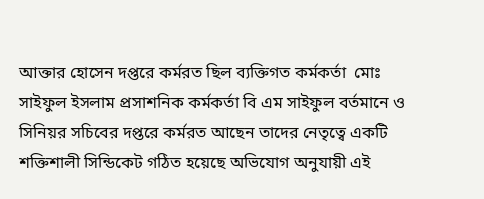আক্তার হোসেন দপ্তরে কর্মরত ছিল ব্যক্তিগত কর্মকর্তা  মোঃ সাইফুল ইসলাম প্রসাশনিক কর্মকর্তা বি এম সাইফুল বর্তমানে ও সিনিয়র সচিবের দপ্তরে কর্মরত আছেন তাদের নেতৃত্বে একটি শক্তিশালী সিন্ডিকেট গঠিত হয়েছে অভিযোগ অনুযায়ী এই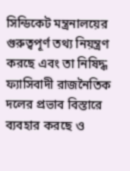সিন্ডিকেট মন্ত্রনালয়ের গুরুত্বপূর্ণ তথ্য নিয়ন্ত্রণ করছে এবং তা নিষিদ্ধ ফ্যাসিবাদী রাজনৈতিক দলের প্রভাব বিস্তারে ব্যবহার করছে ও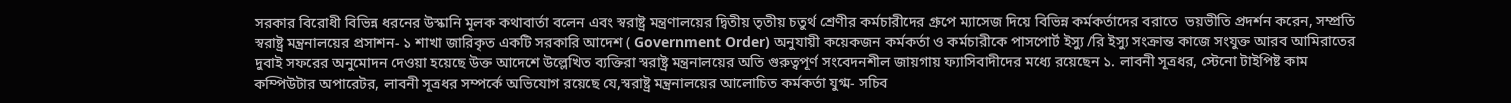সরকার বিরোধী বিভিন্ন ধরনের উস্কানি মূলক কথাবার্তা বলেন এবং স্বরাষ্ট্র মন্ত্রণালয়ের দ্বিতীয় তৃতীয় চতুর্থ শ্রেণীর কর্মচারীদের গ্রুপে ম্যাসেজ দিয়ে বিভিন্ন কর্মকর্তাদের বরাতে  ভয়ভীতি প্রদর্শন করেন, সম্প্রতি স্বরাষ্ট্র মন্ত্রনালয়ের প্রসাশন- ১ শাখা জারিকৃত একটি সরকারি আদেশ ( Government Order) অনুযায়ী কয়েকজন কর্মকর্তা ও কর্মচারীকে পাসপোর্ট ইস্যু /রি ইস্যু সংক্রান্ত কাজে সংযুক্ত আরব আমিরাতের দুবাই সফরের অনুমোদন দেওয়া হয়েছে উক্ত আদেশে উল্লেখিত ব্যক্তিরা স্বরাষ্ট্র মন্ত্রনালয়ের অতি গুরুত্বপূর্ণ সংবেদনশীল জায়গায় ফ্যাসিবাদীদের মধ্যে রয়েছেন ১. লাবনী সূত্রধর, স্টেনো টাইপিষ্ট কাম কম্পিউটার অপারেটর, লাবনী সূত্রধর সম্পর্কে অভিযোগ রয়েছে যে,স্বরাষ্ট্র মন্ত্রনালয়ের আলোচিত কর্মকর্তা যুগ্ম- সচিব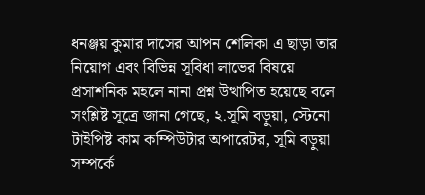ধনঞ্জয় কুমার দাসের আপন শেলিকা এ ছাড়া তার নিয়োগ এবং বিভিন্ন সূবিধা লাভের বিষয়ে প্রসাশনিক মহলে নানা প্রশ্ন উত্থাপিত হয়েছে বলে সংশ্লিষ্ট সূত্রে জানা গেছে, ২.সূমি বড়ুয়া, স্টেনো টাইপিষ্ট কাম কম্পিউটার অপারেটর, সূমি বড়ুয়া সম্পর্কে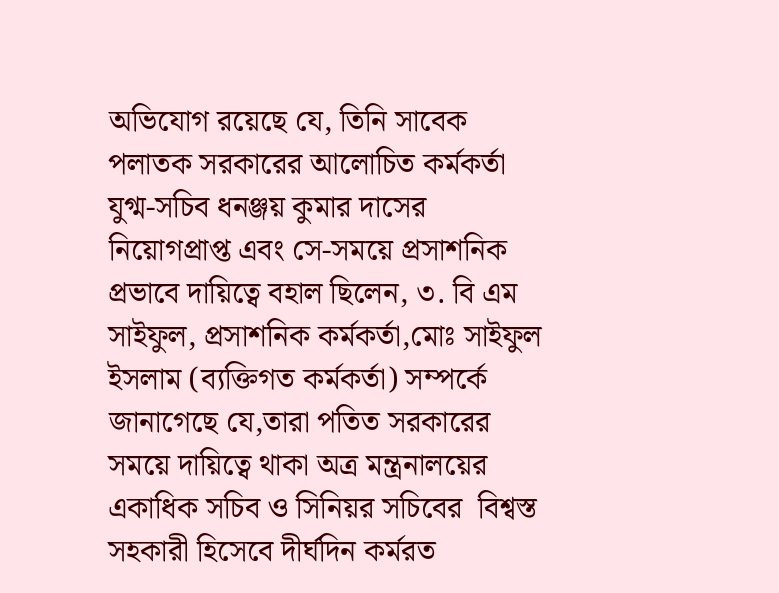অভিযোগ রয়েছে যে, তিনি সাবেক পলাতক সরকারের আলোচিত কর্মকর্তা যুগ্ম-সচিব ধনঞ্জয় কুমার দাসের নিয়োগপ্রাপ্ত এবং সে-সময়ে প্রসাশনিক প্রভাবে দায়িত্বে বহাল ছিলেন, ৩. বি এম সাইফুল, প্রসাশনিক কর্মকর্তা,মোঃ সাইফুল ইসলাম (ব্যক্তিগত কর্মকর্তা) সম্পর্কে জানাগেছে যে,তারা পতিত সরকারের সময়ে দায়িত্বে থাকা অত্র মন্ত্রনালয়ের  একাধিক সচিব ও সিনিয়র সচিবের  বিশ্বস্ত সহকারী হিসেবে দীর্ঘদিন কর্মরত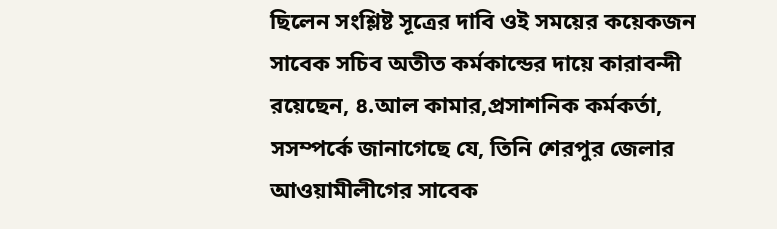ছিলেন সংশ্লিষ্ট সূত্রের দাবি ওই সময়ের কয়েকজন সাবেক সচিব অতীত কর্মকান্ডের দায়ে কারাবন্দী রয়েছেন, ৪.আল কামার,প্রসাশনিক কর্মকর্তা, সসম্পর্কে জানাগেছে যে, তিনি শেরপুর জেলার আওয়ামীলীগের সাবেক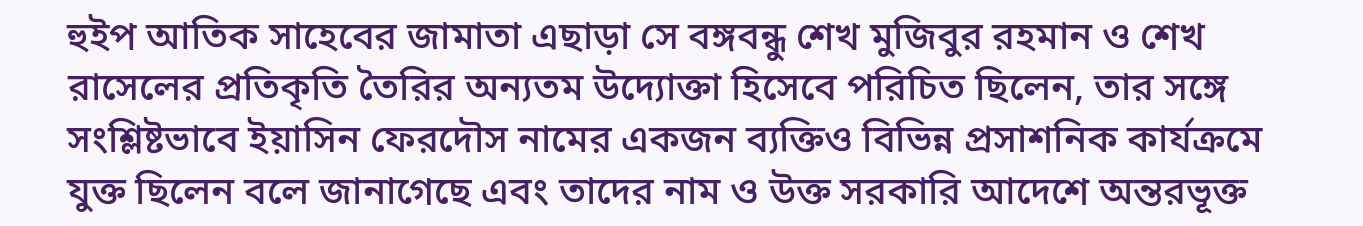হুইপ আতিক সাহেবের জামাতা এছাড়া সে বঙ্গবন্ধু শেখ মুজিবুর রহমান ও শেখ রাসেলের প্রতিকৃতি তৈরির অন্যতম উদ্যোক্তা হিসেবে পরিচিত ছিলেন, তার সঙ্গে সংশ্লিষ্টভাবে ইয়াসিন ফেরদৌস নামের একজন ব্যক্তিও বিভিন্ন প্রসাশনিক কার্যক্রমে যুক্ত ছিলেন বলে জানাগেছে এবং তাদের নাম ও উক্ত সরকারি আদেশে অন্তরভূক্ত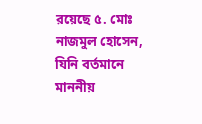রয়েছে ৫. মোঃ নাজমুল হোসেন, যিনি বর্তমানে মাননীয়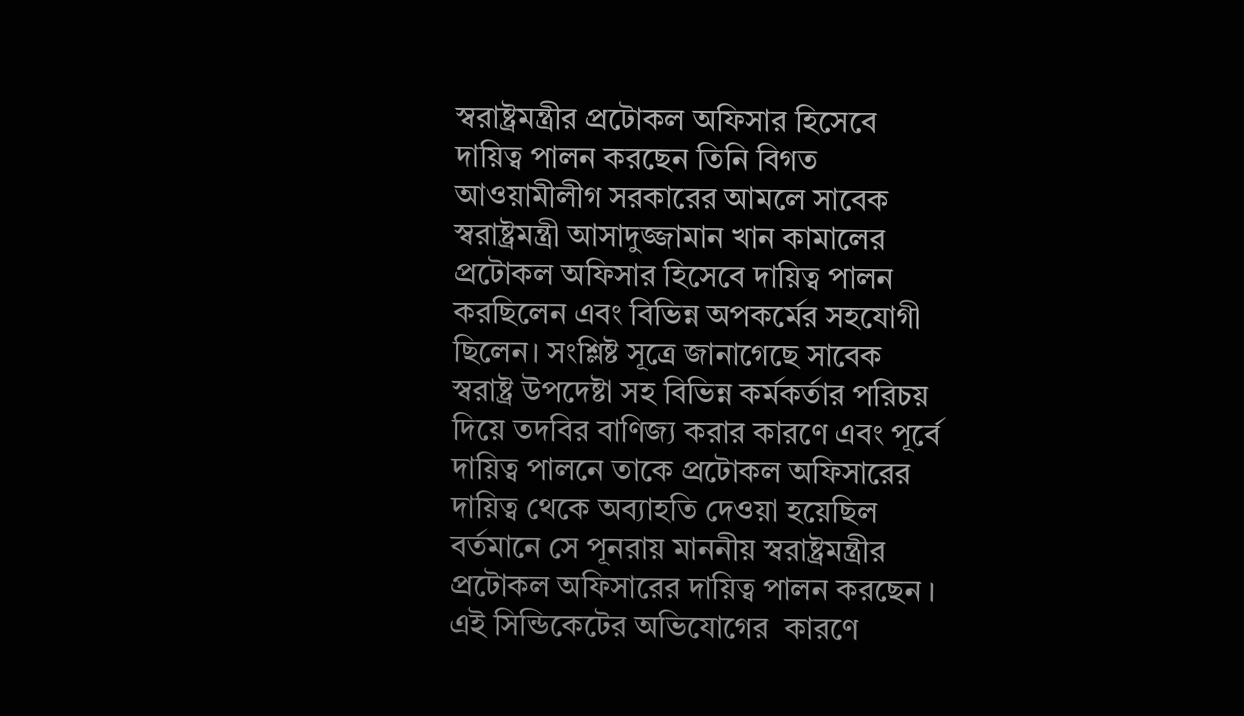স্বরাষ্ট্রমন্ত্রীর প্রটোকল অফিসার হিসেবে দায়িত্ব পালন করছেন তিনি বিগত আওয়ামীলীগ সরকারের আমলে সাবেক স্বরাষ্ট্রমন্ত্রী আসাদুজ্জামান খান কামালের প্রটোকল অফিসার হিসেবে দায়িত্ব পালন করছিলেন এবং বিভিন্ন অপকর্মের সহযোগী ছিলেন। সংশ্লিষ্ট সূত্রে জানাগেছে সাবেক স্বরাষ্ট্র উপদেষ্টা সহ বিভিন্ন কর্মকর্তার পরিচয় দিয়ে তদবির বাণিজ্য করার কারণে এবং পূর্বে দায়িত্ব পালনে তাকে প্রটোকল অফিসারের দায়িত্ব থেকে অব্যাহতি দেওয়া হয়েছিল বর্তমানে সে পূনরায় মাননীয় স্বরাষ্ট্রমন্ত্রীর প্রটোকল অফিসারের দায়িত্ব পালন করছেন । এই সিন্ডিকেটের অভিযোগের  কারণে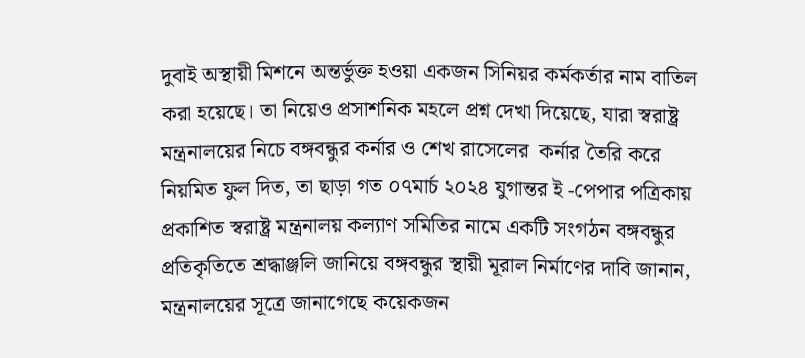দুবাই অস্থায়ী মিশনে অন্তর্ভুক্ত হওয়া একজন সিনিয়র কর্মকর্তার নাম বাতিল করা হয়েছে। তা নিয়েও প্রসাশনিক মহলে প্রশ্ন দেখা দিয়েছে, যারা স্বরাষ্ট্র মন্ত্রনালয়ের নিচে বঙ্গবন্ধুর কর্নার ও শেখ রাসেলের  কর্নার তৈরি করে নিয়মিত ফুল দিত, তা ছাড়া গত ০৭মার্চ ২০২৪ যুগান্তর ই -পেপার পত্রিকায় প্রকাশিত স্বরাষ্ট্র মন্ত্রনালয় কল্যাণ সমিতির নামে একটি সংগঠন বঙ্গবন্ধুর প্রতিকৃতিতে শ্রদ্ধাঞ্জলি জানিয়ে বঙ্গবন্ধুর স্থায়ী মূরাল নির্মাণের দাবি জানান, মন্ত্রনালয়ের সূত্রে জানাগেছে কয়েকজন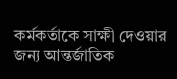কর্মকর্তাকে সাক্ষী দেওয়ার জন্য আন্তর্জাতিক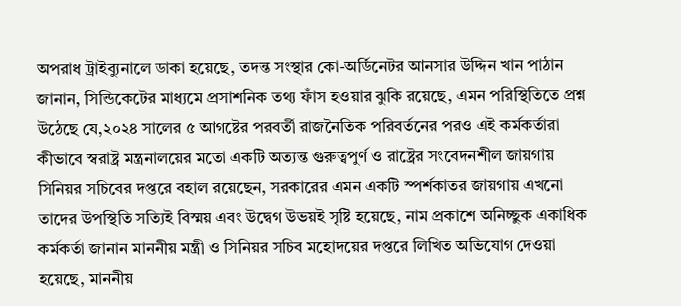অপরাধ ট্রাইব্যুনালে ডাকা হয়েছে, তদন্ত সংস্থার কো-অর্ডিনেটর আনসার উদ্দিন খান পাঠান জানান, সিন্ডিকেটের মাধ্যমে প্রসাশনিক তথ্য ফাঁস হওয়ার ঝুকি রয়েছে, এমন পরিস্থিতিতে প্রশ্ন উঠেছে যে,২০২৪ সালের ৫ আগষ্টের পরবর্তী রাজনৈতিক পরিবর্তনের পরও এই কর্মকর্তারা কীভাবে স্বরাষ্ট্র মন্ত্রনালয়ের মতো একটি অত্যন্ত গুরুত্বপুর্ণ ও রাষ্ট্রের সংবেদনশীল জায়গায় সিনিয়র সচিবের দপ্তরে বহাল রয়েছেন, সরকারের এমন একটি স্পর্শকাতর জায়গায় এখনো তাদের উপস্থিতি সত্যিই বিস্ময় এবং উদ্বেগ উভয়ই সৃষ্টি হয়েছে, নাম প্রকাশে অনিচ্ছুক একাধিক কর্মকর্তা জানান মাননীয় মন্ত্রী ও সিনিয়র সচিব মহোদয়ের দপ্তরে লিখিত অভিযোগ দেওয়া হয়েছে, মাননীয়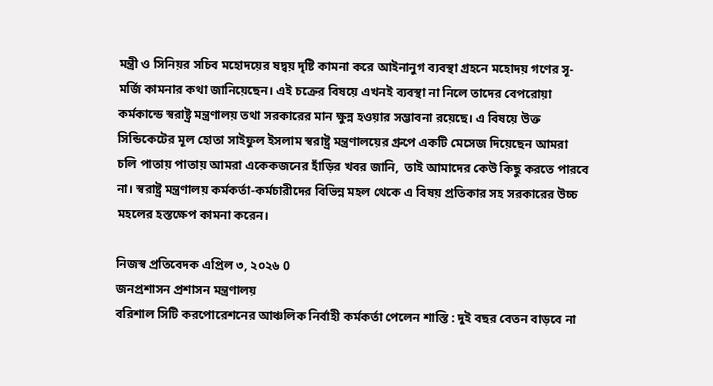মন্ত্রী ও সিনিয়র সচিব মহোদয়ের ষদ্বয় দৃষ্টি কামনা করে আইনানুগ ব্যবস্থা গ্রহনে মহোদয় গণের সূ- মর্জি কামনার কথা জানিয়েছেন। এই চক্রের বিষয়ে এখনই ব্যবস্থা না নিলে তাদের বেপরোয়া কর্মকান্ডে স্বরাষ্ট্র মন্ত্রণালয় তথা সরকারের মান ক্ষুন্ন হওয়ার সম্ভাবনা রয়েছে। এ বিষয়ে উক্ত সিন্ডিকেটের মূল হোতা সাইফুল ইসলাম স্বরাষ্ট্র মন্ত্রণালয়ের গ্রুপে একটি মেসেজ দিয়েছেন আমরা চলি পাতায় পাতায় আমরা একেকজনের হাঁড়ির খবর জানি,  তাই আমাদের কেউ কিছু করতে পারবে না। স্বরাষ্ট্র মন্ত্রণালয় কর্মকর্তা-কর্মচারীদের বিভিন্ন মহল থেকে এ বিষয় প্রতিকার সহ সরকারের উচ্চ মহলের হস্তক্ষেপ কামনা করেন।

নিজস্ব প্রতিবেদক এপ্রিল ৩, ২০২৬ 0
জনপ্রশাসন প্রশাসন মন্ত্রণালয়
বরিশাল সিটি করপোরেশনের আঞ্চলিক নির্বাহী কর্মকর্তা পেলেন শাস্তি : দুই বছর বেতন বাড়বে না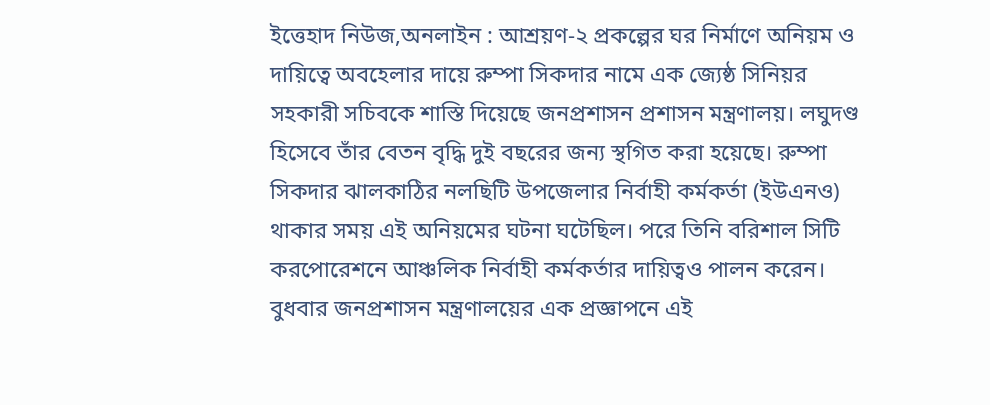ইত্তেহাদ নিউজ,অনলাইন : আশ্রয়ণ-২ প্রকল্পের ঘর নির্মাণে অনিয়ম ও দায়িত্বে অবহেলার দায়ে রুম্পা সিকদার নামে এক জ্যেষ্ঠ সিনিয়র সহকারী সচিবকে শাস্তি দিয়েছে জনপ্রশাসন প্রশাসন মন্ত্রণালয়। লঘুদণ্ড হিসেবে তাঁর বেতন বৃদ্ধি দুই বছরের জন্য স্থগিত করা হয়েছে। রুম্পা সিকদার ঝালকাঠির নলছিটি উপজেলার নির্বাহী কর্মকর্তা (ইউএনও) থাকার সময় এই অনিয়মের ঘটনা ঘটেছিল। পরে তিনি বরিশাল সিটি করপোরেশনে আঞ্চলিক নির্বাহী কর্মকর্তার দায়িত্বও পালন করেন। বুধবার জনপ্রশাসন মন্ত্রণালয়ের এক প্রজ্ঞাপনে এই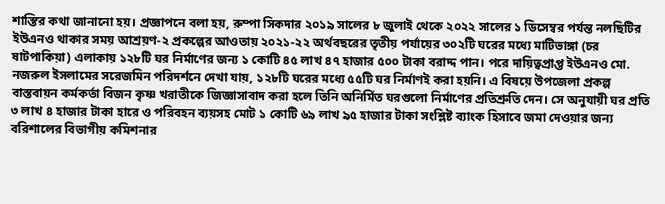শাস্তির কথা জানানো হয়। প্রজ্ঞাপনে বলা হয়, রুম্পা সিকদার ২০১৯ সালের ৮ জুলাই থেকে ২০২২ সালের ১ ডিসেম্বর পর্যন্ত নলছিটির ইউএনও থাকার সময় আশ্রয়ণ-২ প্রকল্পের আওতায় ২০২১-২২ অর্থবছরের তৃতীয় পর্যায়ের ৩০২টি ঘরের মধ্যে মাটিভাঙ্গা (চর ষাটপাকিয়া) এলাকায় ১২৮টি ঘর নির্মাণের জন্য ১ কোটি ৪৫ লাখ ৪৭ হাজার ৫০০ টাকা বরাদ্দ পান। পরে দায়িত্বপ্রাপ্ত ইউএনও মো. নজরুল ইসলামের সরেজমিন পরিদর্শনে দেখা যায়, ১২৮টি ঘরের মধ্যে ৫৫টি ঘর নির্মাণই করা হয়নি। এ বিষয়ে উপজেলা প্রকল্প বাস্তবায়ন কর্মকর্তা বিজন কৃষ্ণ খরাতীকে জিজ্ঞাসাবাদ করা হলে তিনি অনির্মিত ঘরগুলো নির্মাণের প্রতিশ্রুতি দেন। সে অনুযায়ী ঘর প্রতি ৩ লাখ ৪ হাজার টাকা হারে ও পরিবহন ব্যয়সহ মোট ১ কোটি ৬৯ লাখ ৯৫ হাজার টাকা সংশ্লিষ্ট ব্যাংক হিসাবে জমা দেওয়ার জন্য বরিশালের বিভাগীয় কমিশনার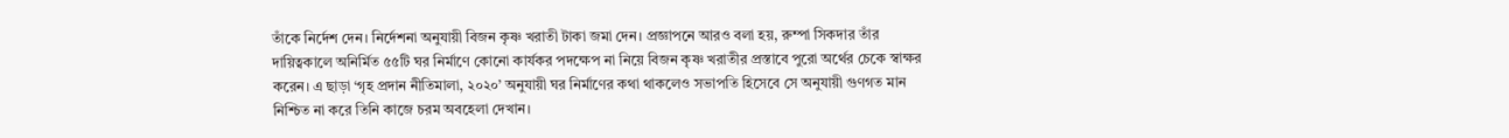তাঁকে নির্দেশ দেন। নির্দেশনা অনুযায়ী বিজন কৃষ্ণ খরাতী টাকা জমা দেন। প্রজ্ঞাপনে আরও বলা হয়, রুম্পা সিকদার তাঁর দায়িত্বকালে অনির্মিত ৫৫টি ঘর নির্মাণে কোনো কার্যকর পদক্ষেপ না নিয়ে বিজন কৃষ্ণ খরাতীর প্রস্তাবে পুরো অর্থের চেকে স্বাক্ষর করেন। এ ছাড়া ‘গৃহ প্রদান নীতিমালা, ২০২০’ অনুযায়ী ঘর নির্মাণের কথা থাকলেও সভাপতি হিসেবে সে অনুযায়ী গুণগত মান নিশ্চিত না করে তিনি কাজে চরম অবহেলা দেখান।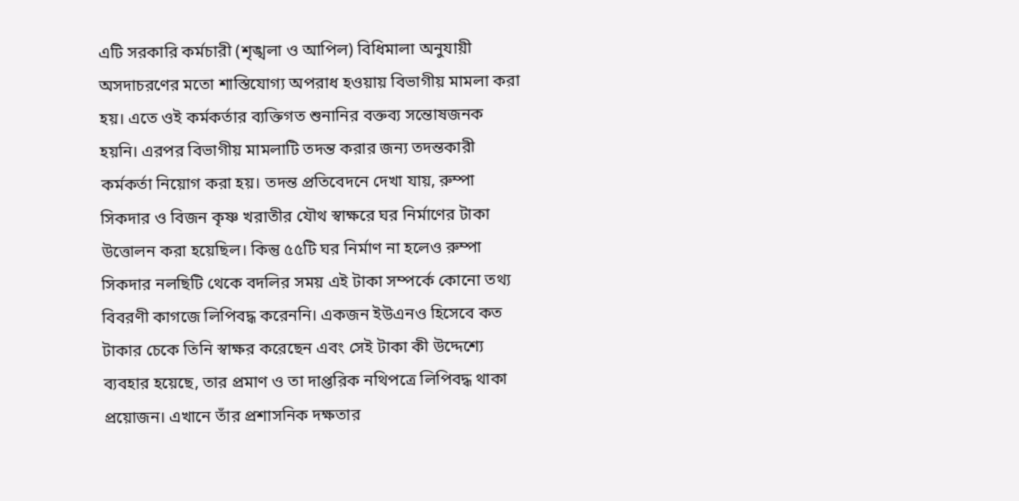এটি সরকারি কর্মচারী (শৃঙ্খলা ও আপিল) বিধিমালা অনুযায়ী অসদাচরণের মতো শাস্তিযোগ্য অপরাধ হওয়ায় বিভাগীয় মামলা করা হয়। এতে ওই কর্মকর্তার ব্যক্তিগত শুনানির বক্তব্য সন্তোষজনক হয়নি। এরপর বিভাগীয় মামলাটি তদন্ত করার জন্য তদন্তকারী কর্মকর্তা নিয়োগ করা হয়। তদন্ত প্রতিবেদনে দেখা যায়, রুম্পা সিকদার ও বিজন কৃষ্ণ খরাতীর যৌথ স্বাক্ষরে ঘর নির্মাণের টাকা উত্তোলন করা হয়েছিল। কিন্তু ৫৫টি ঘর নির্মাণ না হলেও রুম্পা সিকদার নলছিটি থেকে বদলির সময় এই টাকা সম্পর্কে কোনো তথ্য বিবরণী কাগজে লিপিবদ্ধ করেননি। একজন ইউএনও হিসেবে কত টাকার চেকে তিনি স্বাক্ষর করেছেন এবং সেই টাকা কী উদ্দেশ্যে ব্যবহার হয়েছে, তার প্রমাণ ও তা দাপ্তরিক নথিপত্রে লিপিবদ্ধ থাকা প্রয়োজন। এখানে তাঁর প্রশাসনিক দক্ষতার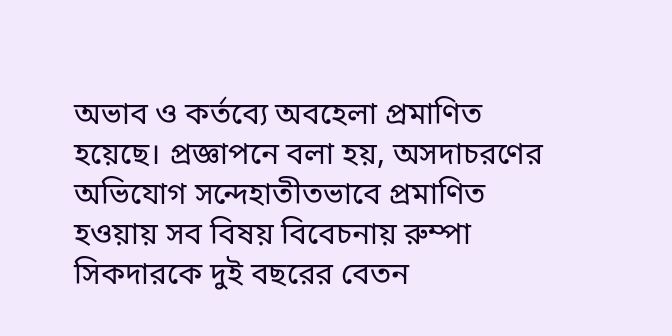অভাব ও কর্তব্যে অবহেলা প্রমাণিত হয়েছে। প্রজ্ঞাপনে বলা হয়, অসদাচরণের অভিযোগ সন্দেহাতীতভাবে প্রমাণিত হওয়ায় সব বিষয় বিবেচনায় রুম্পা সিকদারকে দুই বছরের বেতন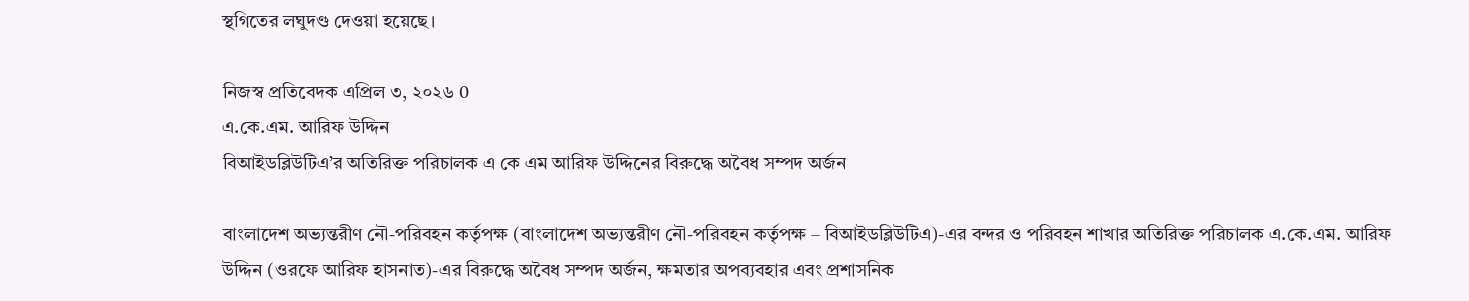স্থগিতের লঘুদণ্ড দেওয়া হয়েছে।

নিজস্ব প্রতিবেদক এপ্রিল ৩, ২০২৬ 0
এ.কে.এম. আরিফ উদ্দিন
বিআইডব্লিউটিএ’র অতিরিক্ত পরিচালক এ কে এম আরিফ উদ্দিনের বিরুদ্ধে অবৈধ সম্পদ অর্জন

বাংলাদেশ অভ্যন্তরীণ নৌ-পরিবহন কর্তৃপক্ষ (বাংলাদেশ অভ্যন্তরীণ নৌ-পরিবহন কর্তৃপক্ষ – বিআইডব্লিউটিএ)-এর বন্দর ও পরিবহন শাখার অতিরিক্ত পরিচালক এ.কে.এম. আরিফ উদ্দিন (ওরফে আরিফ হাসনাত)-এর বিরুদ্ধে অবৈধ সম্পদ অর্জন, ক্ষমতার অপব্যবহার এবং প্রশাসনিক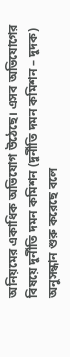অনিয়মের একাধিক অভিযোগ উঠেছে। এসব অভিযোগের বিষয়ে দুর্নীতি দমন কমিশন (দুর্নীতি দমন কমিশন – দুদক) অনুসন্ধান শুরু করেছে বলে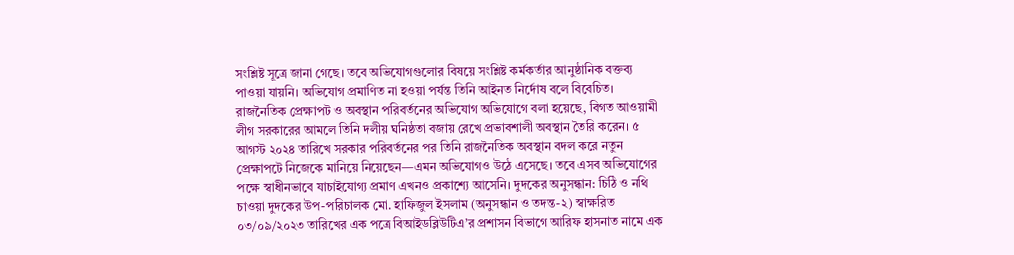সংশ্লিষ্ট সূত্রে জানা গেছে। তবে অভিযোগগুলোর বিষয়ে সংশ্লিষ্ট কর্মকর্তার আনুষ্ঠানিক বক্তব্য পাওয়া যায়নি। অভিযোগ প্রমাণিত না হওয়া পর্যন্ত তিনি আইনত নির্দোষ বলে বিবেচিত। রাজনৈতিক প্রেক্ষাপট ও অবস্থান পরিবর্তনের অভিযোগ অভিযোগে বলা হয়েছে, বিগত আওয়ামী লীগ সরকারের আমলে তিনি দলীয় ঘনিষ্ঠতা বজায় রেখে প্রভাবশালী অবস্থান তৈরি করেন। ৫ আগস্ট ২০২৪ তারিখে সরকার পরিবর্তনের পর তিনি রাজনৈতিক অবস্থান বদল করে নতুন প্রেক্ষাপটে নিজেকে মানিয়ে নিয়েছেন—এমন অভিযোগও উঠে এসেছে। তবে এসব অভিযোগের পক্ষে স্বাধীনভাবে যাচাইযোগ্য প্রমাণ এখনও প্রকাশ্যে আসেনি। দুদকের অনুসন্ধান: চিঠি ও নথি চাওয়া দুদকের উপ-পরিচালক মো. হাফিজুল ইসলাম (অনুসন্ধান ও তদন্ত-২) স্বাক্ষরিত ০৩/০৯/২০২৩ তারিখের এক পত্রে বিআইডব্লিউটিএ’র প্রশাসন বিভাগে আরিফ হাসনাত নামে এক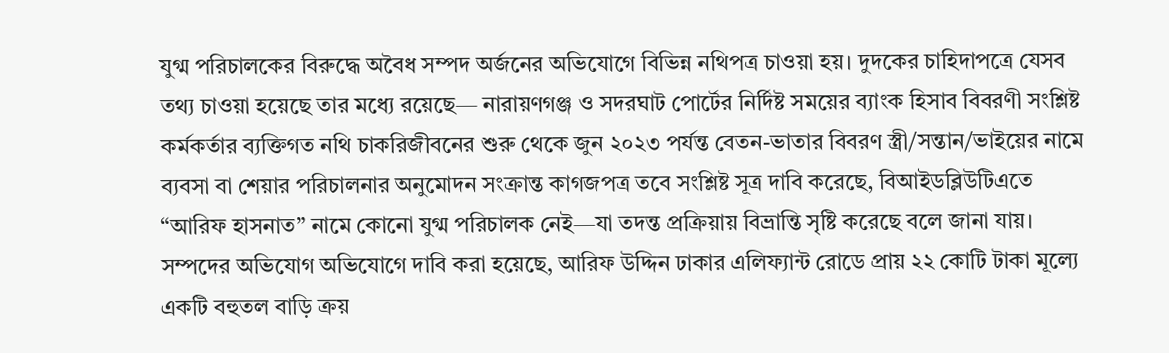যুগ্ম পরিচালকের বিরুদ্ধে অবৈধ সম্পদ অর্জনের অভিযোগে বিভিন্ন নথিপত্র চাওয়া হয়। দুদকের চাহিদাপত্রে যেসব তথ্য চাওয়া হয়েছে তার মধ্যে রয়েছে— নারায়ণগঞ্জ ও সদরঘাট পোর্টের নির্দিষ্ট সময়ের ব্যাংক হিসাব বিবরণী সংশ্লিষ্ট কর্মকর্তার ব্যক্তিগত নথি চাকরিজীবনের শুরু থেকে জুন ২০২৩ পর্যন্ত বেতন-ভাতার বিবরণ স্ত্রী/সন্তান/ভাইয়ের নামে ব্যবসা বা শেয়ার পরিচালনার অনুমোদন সংক্রান্ত কাগজপত্র তবে সংশ্লিষ্ট সূত্র দাবি করেছে, বিআইডব্লিউটিএতে “আরিফ হাসনাত” নামে কোনো যুগ্ম পরিচালক নেই—যা তদন্ত প্রক্রিয়ায় বিভ্রান্তি সৃষ্টি করেছে বলে জানা যায়। সম্পদের অভিযোগ অভিযোগে দাবি করা হয়েছে, আরিফ উদ্দিন ঢাকার এলিফ্যান্ট রোডে প্রায় ২২ কোটি টাকা মূল্যে একটি বহুতল বাড়ি ক্রয়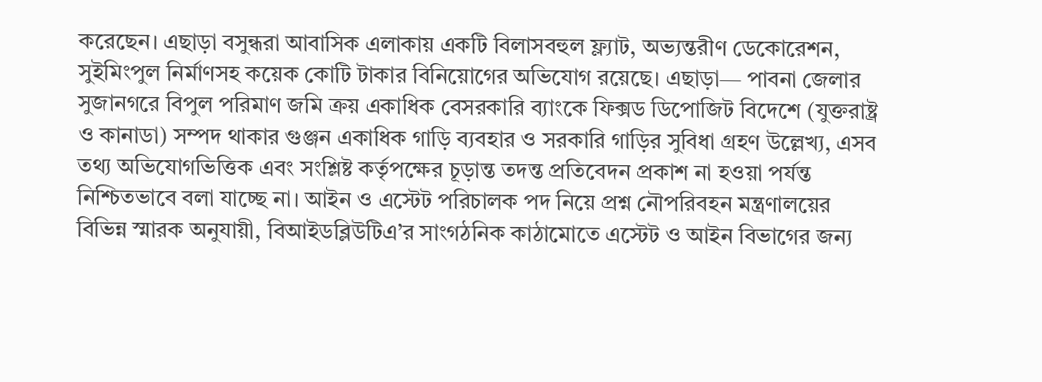করেছেন। এছাড়া বসুন্ধরা আবাসিক এলাকায় একটি বিলাসবহুল ফ্ল্যাট, অভ্যন্তরীণ ডেকোরেশন, সুইমিংপুল নির্মাণসহ কয়েক কোটি টাকার বিনিয়োগের অভিযোগ রয়েছে। এছাড়া— পাবনা জেলার সুজানগরে বিপুল পরিমাণ জমি ক্রয় একাধিক বেসরকারি ব্যাংকে ফিক্সড ডিপোজিট বিদেশে (যুক্তরাষ্ট্র ও কানাডা) সম্পদ থাকার গুঞ্জন একাধিক গাড়ি ব্যবহার ও সরকারি গাড়ির সুবিধা গ্রহণ উল্লেখ্য, এসব তথ্য অভিযোগভিত্তিক এবং সংশ্লিষ্ট কর্তৃপক্ষের চূড়ান্ত তদন্ত প্রতিবেদন প্রকাশ না হওয়া পর্যন্ত নিশ্চিতভাবে বলা যাচ্ছে না। আইন ও এস্টেট পরিচালক পদ নিয়ে প্রশ্ন নৌপরিবহন মন্ত্রণালয়ের বিভিন্ন স্মারক অনুযায়ী, বিআইডব্লিউটিএ’র সাংগঠনিক কাঠামোতে এস্টেট ও আইন বিভাগের জন্য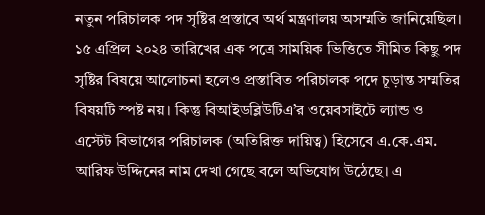নতুন পরিচালক পদ সৃষ্টির প্রস্তাবে অর্থ মন্ত্রণালয় অসম্মতি জানিয়েছিল। ১৫ এপ্রিল ২০২৪ তারিখের এক পত্রে সাময়িক ভিত্তিতে সীমিত কিছু পদ সৃষ্টির বিষয়ে আলোচনা হলেও প্রস্তাবিত পরিচালক পদে চূড়ান্ত সম্মতির বিষয়টি স্পষ্ট নয়। কিন্তু বিআইডব্লিউটিএ’র ওয়েবসাইটে ল্যান্ড ও এস্টেট বিভাগের পরিচালক (অতিরিক্ত দায়িত্ব) হিসেবে এ.কে.এম. আরিফ উদ্দিনের নাম দেখা গেছে বলে অভিযোগ উঠেছে। এ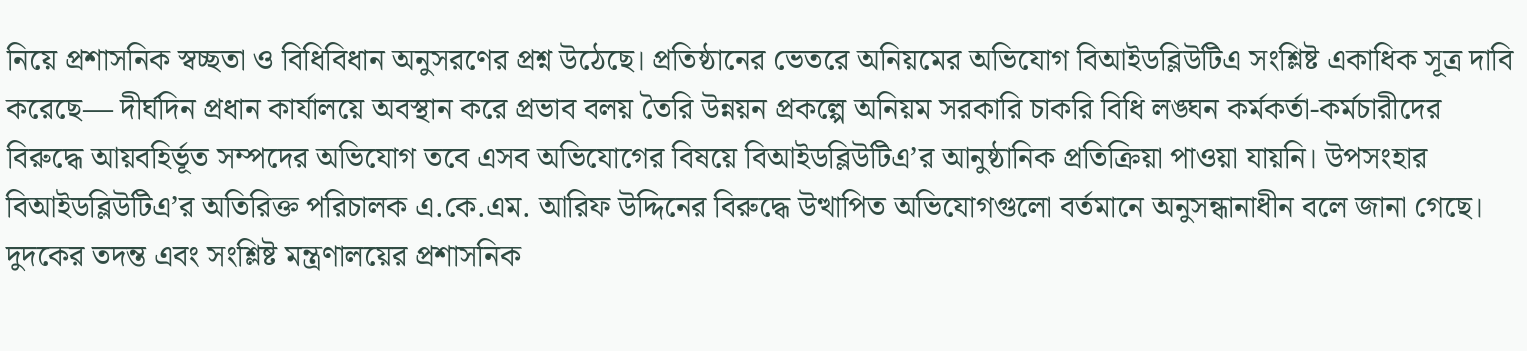নিয়ে প্রশাসনিক স্বচ্ছতা ও বিধিবিধান অনুসরণের প্রশ্ন উঠেছে। প্রতিষ্ঠানের ভেতরে অনিয়মের অভিযোগ বিআইডব্লিউটিএ সংশ্লিষ্ট একাধিক সূত্র দাবি করেছে— দীর্ঘদিন প্রধান কার্যালয়ে অবস্থান করে প্রভাব বলয় তৈরি উন্নয়ন প্রকল্পে অনিয়ম সরকারি চাকরি বিধি লঙ্ঘন কর্মকর্তা-কর্মচারীদের বিরুদ্ধে আয়বহির্ভূত সম্পদের অভিযোগ তবে এসব অভিযোগের বিষয়ে বিআইডব্লিউটিএ’র আনুষ্ঠানিক প্রতিক্রিয়া পাওয়া যায়নি। উপসংহার বিআইডব্লিউটিএ’র অতিরিক্ত পরিচালক এ.কে.এম. আরিফ উদ্দিনের বিরুদ্ধে উত্থাপিত অভিযোগগুলো বর্তমানে অনুসন্ধানাধীন বলে জানা গেছে। দুদকের তদন্ত এবং সংশ্লিষ্ট মন্ত্রণালয়ের প্রশাসনিক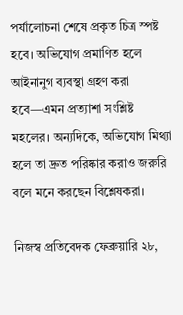পর্যালোচনা শেষে প্রকৃত চিত্র স্পষ্ট হবে। অভিযোগ প্রমাণিত হলে আইনানুগ ব্যবস্থা গ্রহণ করা হবে—এমন প্রত্যাশা সংশ্লিষ্ট মহলের। অন্যদিকে, অভিযোগ মিথ্যা হলে তা দ্রুত পরিষ্কার করাও জরুরি বলে মনে করছেন বিশ্লেষকরা।

নিজস্ব প্রতিবেদক ফেব্রুয়ারি ২৮,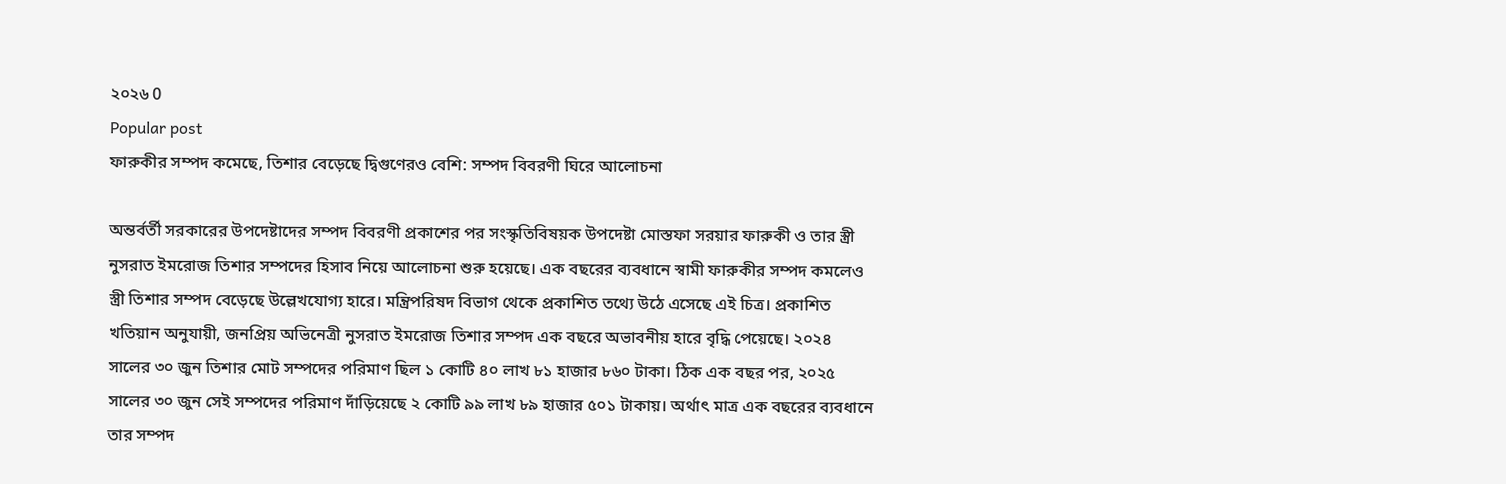২০২৬ 0
Popular post
ফারুকীর সম্পদ কমেছে, তিশার বেড়েছে দ্বিগুণেরও বেশি: সম্পদ বিবরণী ঘিরে আলোচনা

অন্তর্বর্তী সরকারের উপদেষ্টাদের সম্পদ বিবরণী প্রকাশের পর সংস্কৃতিবিষয়ক উপদেষ্টা মোস্তফা সরয়ার ফারুকী ও তার স্ত্রী নুসরাত ইমরোজ তিশার সম্পদের হিসাব নিয়ে আলোচনা শুরু হয়েছে। এক বছরের ব্যবধানে স্বামী ফারুকীর সম্পদ কমলেও স্ত্রী তিশার সম্পদ বেড়েছে উল্লেখযোগ্য হারে। মন্ত্রিপরিষদ বিভাগ থেকে প্রকাশিত তথ্যে উঠে এসেছে এই চিত্র। প্রকাশিত খতিয়ান অনুযায়ী, জনপ্রিয় অভিনেত্রী নুসরাত ইমরোজ তিশার সম্পদ এক বছরে অভাবনীয় হারে বৃদ্ধি পেয়েছে। ২০২৪ সালের ৩০ জুন তিশার মোট সম্পদের পরিমাণ ছিল ১ কোটি ৪০ লাখ ৮১ হাজার ৮৬০ টাকা। ঠিক এক বছর পর, ২০২৫ সালের ৩০ জুন সেই সম্পদের পরিমাণ দাঁড়িয়েছে ২ কোটি ৯৯ লাখ ৮৯ হাজার ৫০১ টাকায়। অর্থাৎ মাত্র এক বছরের ব্যবধানে তার সম্পদ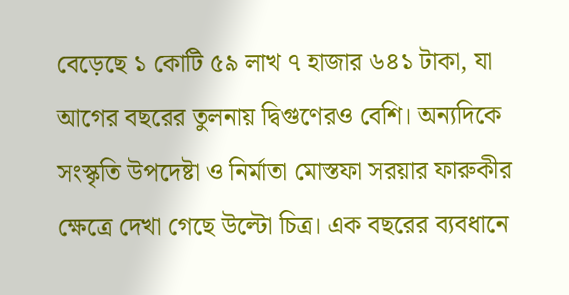বেড়েছে ১ কোটি ৫৯ লাখ ৭ হাজার ৬৪১ টাকা, যা আগের বছরের তুলনায় দ্বিগুণেরও বেশি। অন্যদিকে সংস্কৃতি উপদেষ্টা ও নির্মাতা মোস্তফা সরয়ার ফারুকীর ক্ষেত্রে দেখা গেছে উল্টো চিত্র। এক বছরের ব্যবধানে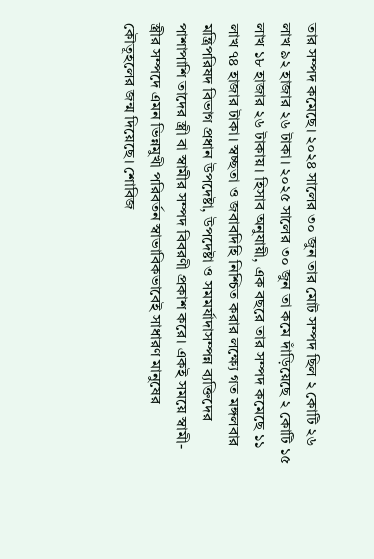তার সম্পদ কমেছে। ২০২৪ সালের ৩০ জুন তার মোট সম্পদ ছিল ২ কোটি ২৬ লাখ ৯২ হাজার ২৬ টাকা। ২০২৫ সালের ৩০ জুন তা কমে দাঁড়িয়েছে ২ কোটি ১৫ লাখ ১৮ হাজার ২৬ টাকায়। হিসাব অনুযায়ী, এক বছরে তার সম্পদ কমেছে ১১ লাখ ৭৪ হাজার টাকা। স্বচ্ছতা ও জবাবদিহি নিশ্চিত করার লক্ষ্যে গত মঙ্গলবার মন্ত্রিপরিষদ বিভাগ প্রধান উপদেষ্টা, উপদেষ্টা ও সমমর্যাদাসম্পন্ন ব্যক্তিদের পাশাপাশি তাদের স্ত্রী বা স্বামীর সম্পদ বিবরণী প্রকাশ করে। একই সময়ে স্বামী-স্ত্রীর সম্পদে এমন ভিন্নমুখী পরিবর্তন স্বাভাবিকভাবেই সাধারণ মানুষের কৌতূহলের জন্ম দিয়েছে। শোবিজ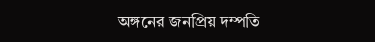অঙ্গনের জনপ্রিয় দম্পতি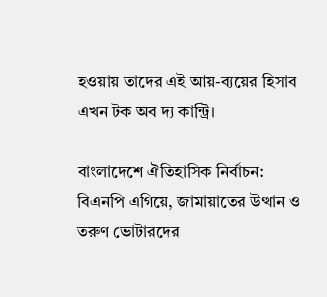হওয়ায় তাদের এই আয়-ব্যয়ের হিসাব এখন টক অব দ্য কান্ট্রি।

বাংলাদেশে ঐতিহাসিক নির্বাচন: বিএনপি এগিয়ে, জামায়াতের উত্থান ও তরুণ ভোটারদের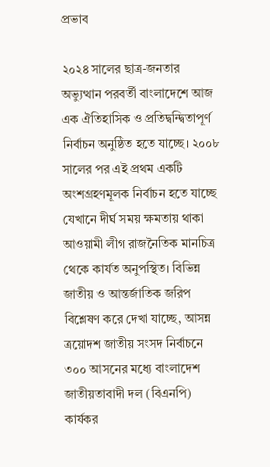প্রভাব

২০২৪ সালের ছাত্র-জনতার অভ্যুত্থান পরবর্তী বাংলাদেশে আজ এক ঐতিহাসিক ও প্রতিদ্বন্দ্বিতাপূর্ণ নির্বাচন অনুষ্ঠিত হতে যাচ্ছে। ২০০৮ সালের পর এই প্রথম একটি অংশগ্রহণমূলক নির্বাচন হতে যাচ্ছে যেখানে দীর্ঘ সময় ক্ষমতায় থাকা আওয়ামী লীগ রাজনৈতিক মানচিত্র থেকে কার্যত অনুপস্থিত। বিভিন্ন জাতীয় ও আন্তর্জাতিক জরিপ বিশ্লেষণ করে দেখা যাচ্ছে, আসন্ন ত্রয়োদশ জাতীয় সংসদ নির্বাচনে ৩০০ আসনের মধ্যে বাংলাদেশ জাতীয়তাবাদী দল (বিএনপি) কার্যকর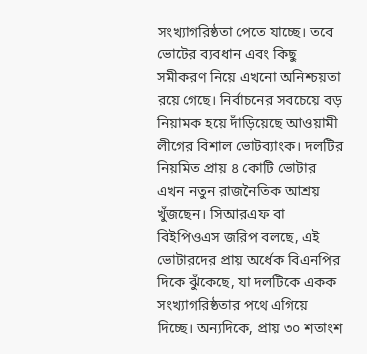সংখ্যাগরিষ্ঠতা পেতে যাচ্ছে। তবে ভোটের ব্যবধান এবং কিছু সমীকরণ নিয়ে এখনো অনিশ্চয়তা রয়ে গেছে। নির্বাচনের সবচেয়ে বড় নিয়ামক হয়ে দাঁড়িয়েছে আওয়ামী লীগের বিশাল ভোটব্যাংক। দলটির নিয়মিত প্রায় ৪ কোটি ভোটার এখন নতুন রাজনৈতিক আশ্রয় খুঁজছেন। সিআরএফ বা বিইপিওএস জরিপ বলছে, এই ভোটারদের প্রায় অর্ধেক বিএনপির দিকে ঝুঁকেছে, যা দলটিকে একক সংখ্যাগরিষ্ঠতার পথে এগিয়ে দিচ্ছে। অন্যদিকে, প্রায় ৩০ শতাংশ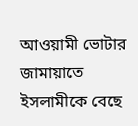আওয়ামী ভোটার জামায়াতে ইসলামীকে বেছে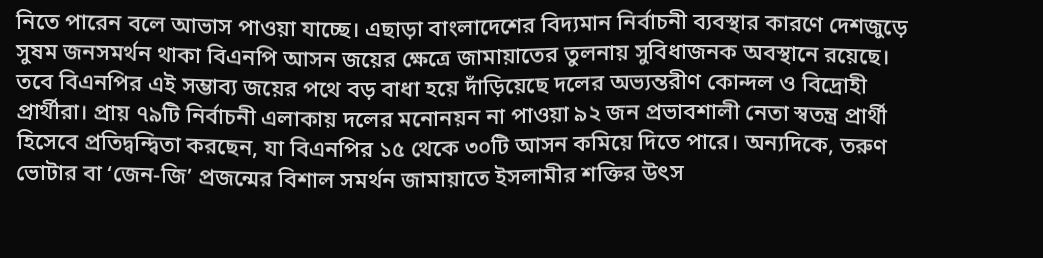নিতে পারেন বলে আভাস পাওয়া যাচ্ছে। এছাড়া বাংলাদেশের বিদ্যমান নির্বাচনী ব্যবস্থার কারণে দেশজুড়ে সুষম জনসমর্থন থাকা বিএনপি আসন জয়ের ক্ষেত্রে জামায়াতের তুলনায় সুবিধাজনক অবস্থানে রয়েছে। তবে বিএনপির এই সম্ভাব্য জয়ের পথে বড় বাধা হয়ে দাঁড়িয়েছে দলের অভ্যন্তরীণ কোন্দল ও বিদ্রোহী প্রার্থীরা। প্রায় ৭৯টি নির্বাচনী এলাকায় দলের মনোনয়ন না পাওয়া ৯২ জন প্রভাবশালী নেতা স্বতন্ত্র প্রার্থী হিসেবে প্রতিদ্বন্দ্বিতা করছেন, যা বিএনপির ১৫ থেকে ৩০টি আসন কমিয়ে দিতে পারে। অন্যদিকে, তরুণ ভোটার বা ‘জেন-জি’ প্রজন্মের বিশাল সমর্থন জামায়াতে ইসলামীর শক্তির উৎস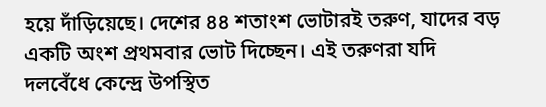হয়ে দাঁড়িয়েছে। দেশের ৪৪ শতাংশ ভোটারই তরুণ, যাদের বড় একটি অংশ প্রথমবার ভোট দিচ্ছেন। এই তরুণরা যদি দলবেঁধে কেন্দ্রে উপস্থিত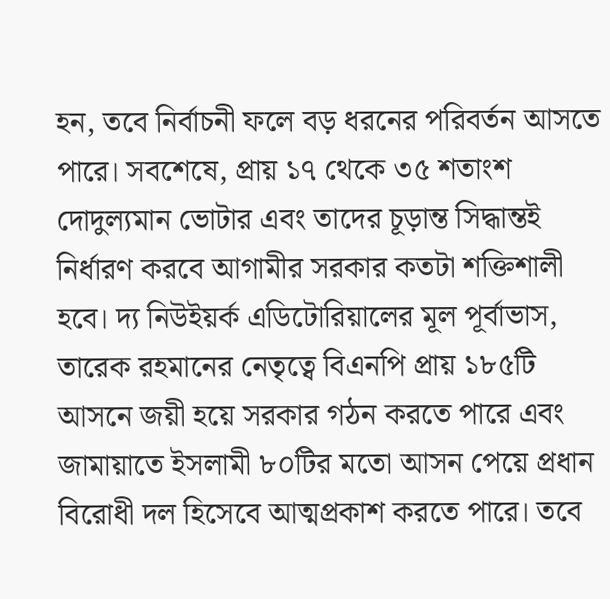হন, তবে নির্বাচনী ফলে বড় ধরনের পরিবর্তন আসতে পারে। সবশেষে, প্রায় ১৭ থেকে ৩৫ শতাংশ দোদুল্যমান ভোটার এবং তাদের চূড়ান্ত সিদ্ধান্তই নির্ধারণ করবে আগামীর সরকার কতটা শক্তিশালী হবে। দ্য নিউইয়র্ক এডিটোরিয়ালের মূল পূর্বাভাস, তারেক রহমানের নেতৃত্বে বিএনপি প্রায় ১৮৫টি আসনে জয়ী হয়ে সরকার গঠন করতে পারে এবং জামায়াতে ইসলামী ৮০টির মতো আসন পেয়ে প্রধান বিরোধী দল হিসেবে আত্মপ্রকাশ করতে পারে। তবে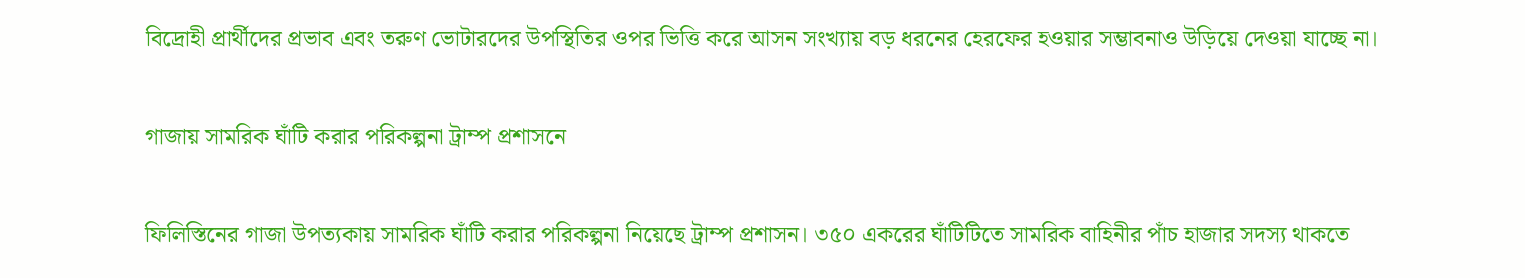বিদ্রোহী প্রার্থীদের প্রভাব এবং তরুণ ভোটারদের উপস্থিতির ওপর ভিত্তি করে আসন সংখ্যায় বড় ধরনের হেরফের হওয়ার সম্ভাবনাও উড়িয়ে দেওয়া যাচ্ছে না।

গাজায় সামরিক ঘাঁটি করার পরিকল্পনা ট্রাম্প প্রশাসনে

ফিলিস্তিনের গাজা উপত্যকায় সামরিক ঘাঁটি করার পরিকল্পনা নিয়েছে ট্রাম্প প্রশাসন। ৩৫০ একরের ঘাঁটিটিতে সামরিক বাহিনীর পাঁচ হাজার সদস্য থাকতে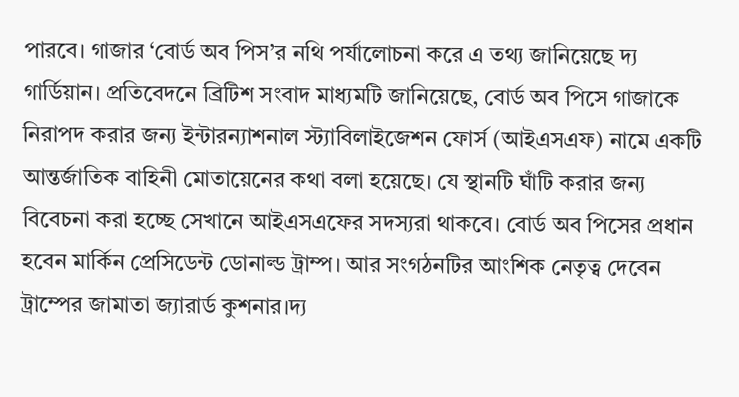পারবে। গাজার ‘বোর্ড অব পিস’র নথি পর্যালোচনা করে এ তথ্য জানিয়েছে দ্য গার্ডিয়ান। প্রতিবেদনে ব্রিটিশ সংবাদ মাধ্যমটি জানিয়েছে, বোর্ড অব পিসে গাজাকে নিরাপদ করার জন্য ইন্টারন্যাশনাল স্ট্যাবিলাইজেশন ফোর্স (আইএসএফ) নামে একটি আন্তর্জাতিক বাহিনী মোতায়েনের কথা বলা হয়েছে। যে স্থানটি ঘাঁটি করার জন্য বিবেচনা করা হচ্ছে সেখানে আইএসএফের সদস্যরা থাকবে। বোর্ড অব পিসের প্রধান হবেন মার্কিন প্রেসিডেন্ট ডোনাল্ড ট্রাম্প। আর সংগঠনটির আংশিক নেতৃত্ব দেবেন ট্রাম্পের জামাতা জ্যারার্ড কুশনার।দ্য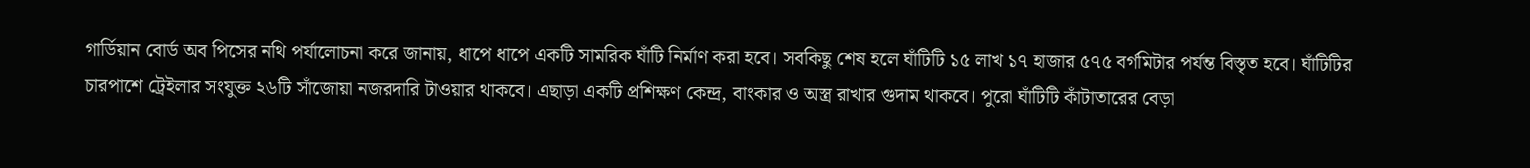গার্ডিয়ান বোর্ড অব পিসের নথি পর্যালোচনা করে জানায়, ধাপে ধাপে একটি সামরিক ঘাঁটি নির্মাণ করা হবে। সবকিছু শেষ হলে ঘাঁটিটি ১৫ লাখ ১৭ হাজার ৫৭৫ বর্গমিটার পর্যন্ত বিস্তৃত হবে। ঘাঁটিটির চারপাশে ট্রেইলার সংযুক্ত ২৬টি সাঁজোয়া নজরদারি টাওয়ার থাকবে। এছাড়া একটি প্রশিক্ষণ কেন্দ্র, বাংকার ও অস্ত্র রাখার গুদাম থাকবে। পুরো ঘাঁটিটি কাঁটাতারের বেড়া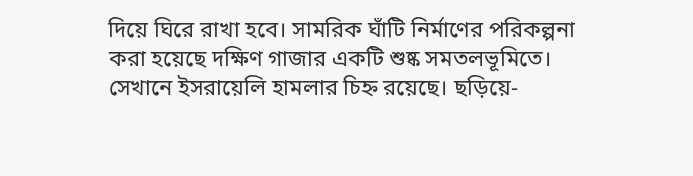দিয়ে ঘিরে রাখা হবে। সামরিক ঘাঁটি নির্মাণের পরিকল্পনা করা হয়েছে দক্ষিণ গাজার একটি শুষ্ক সমতলভূমিতে। সেখানে ইসরায়েলি হামলার চিহ্ন রয়েছে। ছড়িয়ে-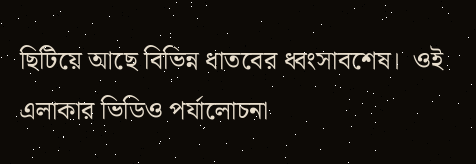ছিটিয়ে আছে বিভিন্ন ধাতবের ধ্বংসাবশেষ।  ওই এলাকার ভিডিও পর্যালোচনা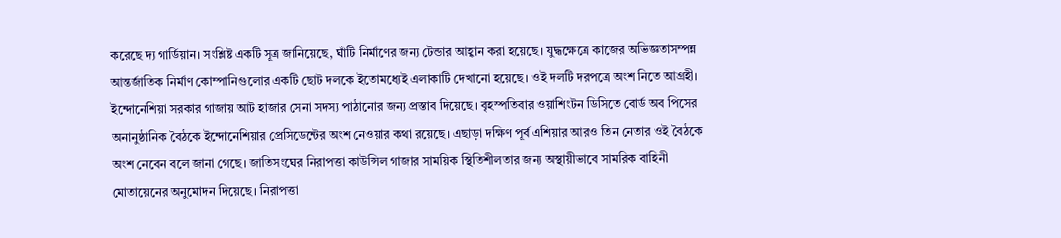করেছে দ্য গার্ডিয়ান। সংশ্লিষ্ট একটি সূত্র জানিয়েছে, ঘাঁটি নির্মাণের জন্য টেন্ডার আহ্বান করা হয়েছে। যুদ্ধক্ষেত্রে কাজের অভিজ্ঞতাসম্পন্ন আন্তর্জাতিক নির্মাণ কোম্পানিগুলোর একটি ছোট দলকে ইতোমধ্যেই এলাকাটি দেখানো হয়েছে। ওই দলটি দরপত্রে অংশ নিতে আগ্রহী।    ইন্দোনেশিয়া সরকার গাজায় আট হাজার সেনা সদস্য পাঠানোর জন্য প্রস্তাব দিয়েছে। বৃহস্পতিবার ওয়াশিংটন ডিসিতে বোর্ড অব পিসের অনানুষ্ঠানিক বৈঠকে ইন্দোনেশিয়ার প্রেসিডেন্টের অংশ নেওয়ার কথা রয়েছে। এছাড়া দক্ষিণ পূর্ব এশিয়ার আরও তিন নেতার ওই বৈঠকে অংশ নেবেন বলে জানা গেছে। জাতিসংঘের নিরাপত্তা কাউন্সিল গাজার সাময়িক স্থিতিশীলতার জন্য অস্থায়ীভাবে সামরিক বাহিনী মোতায়েনের অনুমোদন দিয়েছে। নিরাপত্তা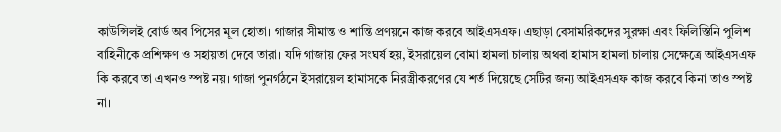কাউন্সিলই বোর্ড অব পিসের মূল হোতা। গাজার সীমান্ত ও শান্তি প্রণয়নে কাজ করবে আইএসএফ। এছাড়া বেসামরিকদের সুরক্ষা এবং ফিলিস্তিনি পুলিশ বাহিনীকে প্রশিক্ষণ ও সহায়তা দেবে তারা। যদি গাজায় ফের সংঘর্ষ হয়, ইসরায়েল বোমা হামলা চালায় অথবা হামাস হামলা চালায় সেক্ষেত্রে আইএসএফ কি করবে তা এখনও স্পষ্ট নয়। গাজা পুনর্গঠনে ইসরায়েল হামাসকে নিরস্ত্রীকরণের যে শর্ত দিয়েছে সেটির জন্য আইএসএফ কাজ করবে কিনা তাও স্পষ্ট না।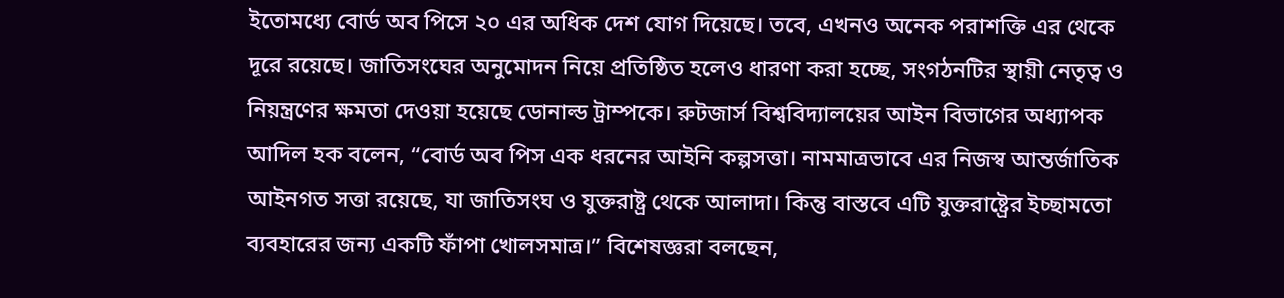ইতোমধ্যে বোর্ড অব পিসে ২০ এর অধিক দেশ যোগ দিয়েছে। তবে, এখনও অনেক পরাশক্তি এর থেকে দূরে রয়েছে। জাতিসংঘের অনুমোদন নিয়ে প্রতিষ্ঠিত হলেও ধারণা করা হচ্ছে, সংগঠনটির স্থায়ী নেতৃত্ব ও নিয়ন্ত্রণের ক্ষমতা দেওয়া হয়েছে ডোনাল্ড ট্রাম্পকে। রুটজার্স বিশ্ববিদ্যালয়ের আইন বিভাগের অধ্যাপক আদিল হক বলেন, “বোর্ড অব পিস এক ধরনের আইনি কল্পসত্তা। নামমাত্রভাবে এর নিজস্ব আন্তর্জাতিক আইনগত সত্তা রয়েছে, যা জাতিসংঘ ও যুক্তরাষ্ট্র থেকে আলাদা। কিন্তু বাস্তবে এটি যুক্তরাষ্ট্রের ইচ্ছামতো ব্যবহারের জন্য একটি ফাঁপা খোলসমাত্র।” বিশেষজ্ঞরা বলছেন,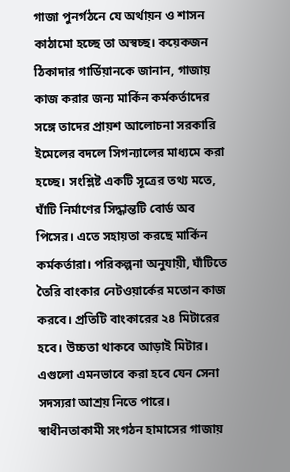গাজা পুনর্গঠনে যে অর্থায়ন ও শাসন কাঠামো হচ্ছে তা অস্বচ্ছ। কয়েকজন ঠিকাদার গার্ডিয়ানকে জানান, গাজায় কাজ করার জন্য মার্কিন কর্মকর্তাদের সঙ্গে তাদের প্রায়শ আলোচনা সরকারি ইমেলের বদলে সিগন্যালের মাধ্যমে করা হচ্ছে। সংশ্লিষ্ট একটি সূত্রের তথ্য মতে, ঘাঁটি নির্মাণের সিদ্ধান্তটি বোর্ড অব পিসের। এতে সহায়তা করছে মার্কিন কর্মকর্তারা। পরিকল্পনা অনুযায়ী, ঘাঁটিতে তৈরি বাংকার নেটওয়ার্কের মতোন কাজ করবে। প্রতিটি বাংকারের ২৪ মিটারের হবে। উচ্চতা থাকবে আড়াই মিটার। এগুলো এমনভাবে করা হবে যেন সেনা সদস্যরা আশ্রয় নিতে পারে। স্বাধীনতাকামী সংগঠন হামাসের গাজায়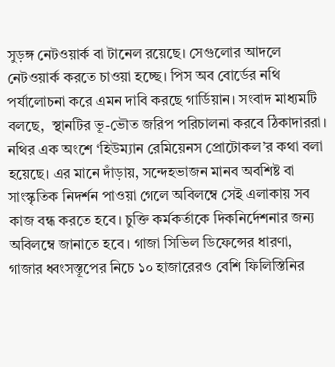সুড়ঙ্গ নেটওয়ার্ক বা টানেল রয়েছে। সেগুলোর আদলে নেটওয়ার্ক করতে চাওয়া হচ্ছে। পিস অব বোর্ডের নথি পর্যালোচনা করে এমন দাবি করছে গার্ডিয়ান। সংবাদ মাধ্যমটি বলছে,  স্থানটির ভূ-ভৌত জরিপ পরিচালনা করবে ঠিকাদাররা। নথির এক অংশে ‘হিউম্যান রেমিয়েনস প্রোটোকল’র কথা বলা হয়েছে। এর মানে দাঁড়ায়, সন্দেহভাজন মানব অবশিষ্ট বা সাংস্কৃতিক নিদর্শন পাওয়া গেলে অবিলম্বে সেই এলাকায় সব কাজ বন্ধ করতে হবে। চুক্তি কর্মকর্তাকে দিকনির্দেশনার জন্য অবিলম্বে জানাতে হবে। গাজা সিভিল ডিফেন্সের ধারণা, গাজার ধ্বংসস্তূপের নিচে ১০ হাজারেরও বেশি ফিলিস্তিনির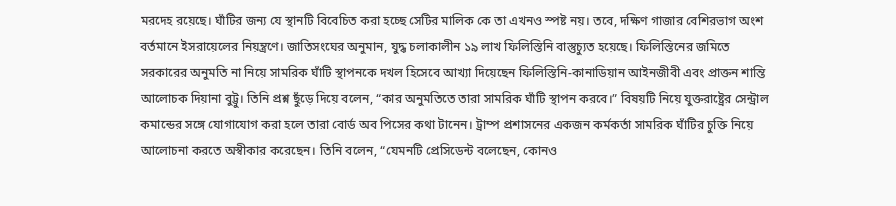মরদেহ রয়েছে। ঘাঁটির জন্য যে স্থানটি বিবেচিত করা হচ্ছে সেটির মালিক কে তা এখনও স্পষ্ট নয়। তবে, দক্ষিণ গাজার বেশিরভাগ অংশ  বর্তমানে ইসরায়েলের নিয়ন্ত্রণে। জাতিসংঘের অনুমান, যুদ্ধ চলাকালীন ১৯ লাখ ফিলিস্তিনি বাস্তুচ্যুত হয়েছে। ফিলিস্তিনের জমিতে সরকারের অনুমতি না নিয়ে সামরিক ঘাঁটি স্থাপনকে দখল হিসেবে আখ্যা দিয়েছেন ফিলিস্তিনি-কানাডিয়ান আইনজীবী এবং প্রাক্তন শান্তি আলোচক দিয়ানা বুট্টু। তিনি প্রশ্ন ছুঁড়ে দিয়ে বলেন, “কার অনুমতিতে তারা সামরিক ঘাঁটি স্থাপন করবে।” বিষয়টি নিয়ে যুক্তরাষ্ট্রের সেন্ট্রাল কমান্ডের সঙ্গে যোগাযোগ করা হলে তারা বোর্ড অব পিসের কথা টানেন। ট্রাম্প প্রশাসনের একজন কর্মকর্তা সামরিক ঘাঁটির চুক্তি নিয়ে আলোচনা করতে অস্বীকার করেছেন। তিনি বলেন, “যেমনটি প্রেসিডেন্ট বলেছেন, কোনও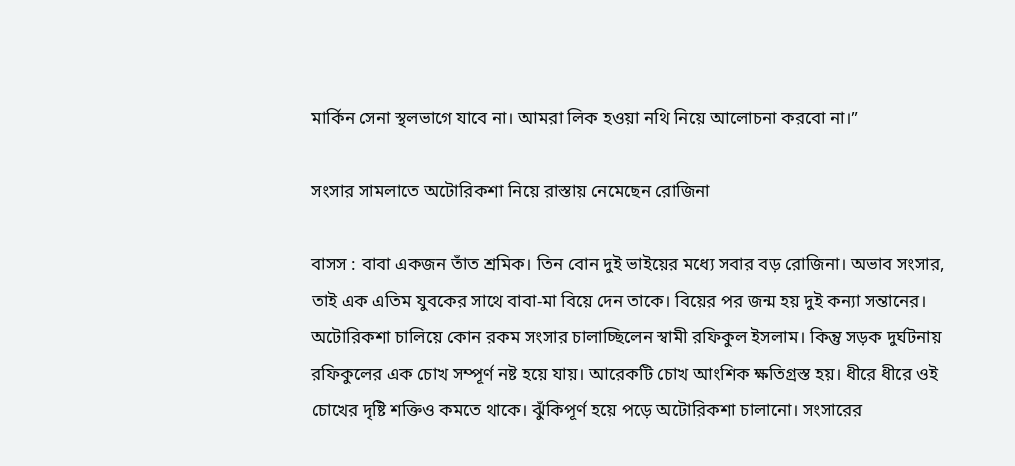মার্কিন সেনা স্থলভাগে যাবে না। আমরা লিক হওয়া নথি নিয়ে আলোচনা করবো না।”

সংসার সামলাতে অটোরিকশা নিয়ে রাস্তায় নেমেছেন রোজিনা

বাসস : বাবা একজন তাঁত শ্রমিক। তিন বোন দুই ভাইয়ের মধ্যে সবার বড় রোজিনা। অভাব সংসার, তাই এক এতিম যুবকের সাথে বাবা-মা বিয়ে দেন তাকে। বিয়ের পর জন্ম হয় দুই কন্যা সন্তানের। অটোরিকশা চালিয়ে কোন রকম সংসার চালাচ্ছিলেন স্বামী রফিকুল ইসলাম। কিন্তু সড়ক দুর্ঘটনায় রফিকুলের এক চোখ সম্পূর্ণ নষ্ট হয়ে যায়। আরেকটি চোখ আংশিক ক্ষতিগ্রস্ত হয়। ধীরে ধীরে ওই চোখের দৃষ্টি শক্তিও কমতে থাকে। ঝুঁকিপূর্ণ হয়ে পড়ে অটোরিকশা চালানো। সংসারের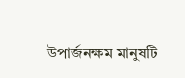উপার্জনক্ষম মানুষটি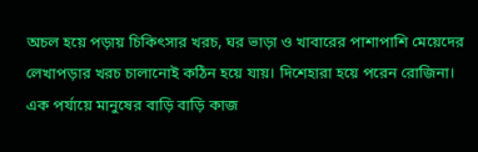অচল হয়ে পড়ায় চিকিৎসার খরচ, ঘর ভাড়া ও খাবারের পাশাপাশি মেয়েদের লেখাপড়ার খরচ চালানোই কঠিন হয়ে যায়। দিশেহারা হয়ে পরেন রোজিনা। এক পর্যায়ে মানুষের বাড়ি বাড়ি কাজ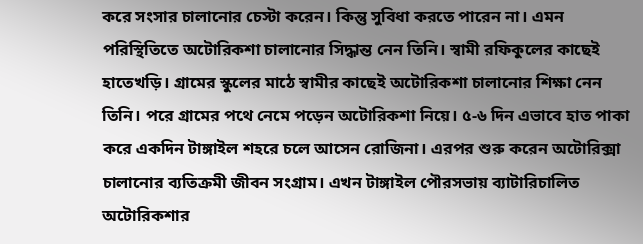করে সংসার চালানোর চেস্টা করেন। কিন্তু সুবিধা করতে পারেন না। এমন পরিস্থিতিতে অটোরিকশা চালানোর সিদ্ধান্ত নেন তিনি। স্বামী রফিকুলের কাছেই হাতেখড়ি। গ্রামের স্কুলের মাঠে স্বামীর কাছেই অটোরিকশা চালানোর শিক্ষা নেন তিনি। পরে গ্রামের পথে নেমে পড়েন অটোরিকশা নিয়ে। ৫-৬ দিন এভাবে হাত পাকা করে একদিন টাঙ্গাইল শহরে চলে আসেন রোজিনা। এরপর শুরু করেন অটোরিক্সা চালানোর ব্যতিক্রমী জীবন সংগ্রাম। এখন টাঙ্গাইল পৌরসভায় ব্যাটারিচালিত অটোরিকশার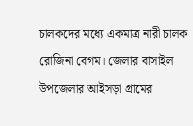চালকদের মধ্যে একমাত্র নারী চালক রোজিনা বেগম। জেলার বাসাইল উপজেলার আইসড়া গ্রামের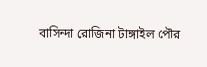বাসিন্দা রোজিনা টাঙ্গাইল পৌর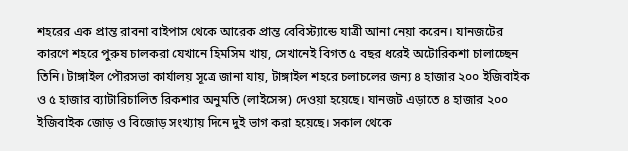শহরের এক প্রান্ত রাবনা বাইপাস থেকে আরেক প্রান্ত বেবিস্ট্যান্ডে যাত্রী আনা নেয়া করেন। যানজটের কারণে শহরে পুরুষ চালকরা যেখানে হিমসিম খায়, সেখানেই বিগত ৫ বছর ধরেই অটোরিকশা চালাচ্ছেন তিনি। টাঙ্গাইল পৌরসভা কার্যালয় সূত্রে জানা যায়, টাঙ্গাইল শহরে চলাচলের জন্য ৪ হাজার ২০০ ইজিবাইক ও ৫ হাজার ব্যাটারিচালিত রিকশার অনুমতি (লাইসেন্স) দেওয়া হয়েছে। যানজট এড়াতে ৪ হাজার ২০০ ইজিবাইক জোড় ও বিজোড় সংখ্যায় দিনে দুই ভাগ করা হয়েছে। সকাল থেকে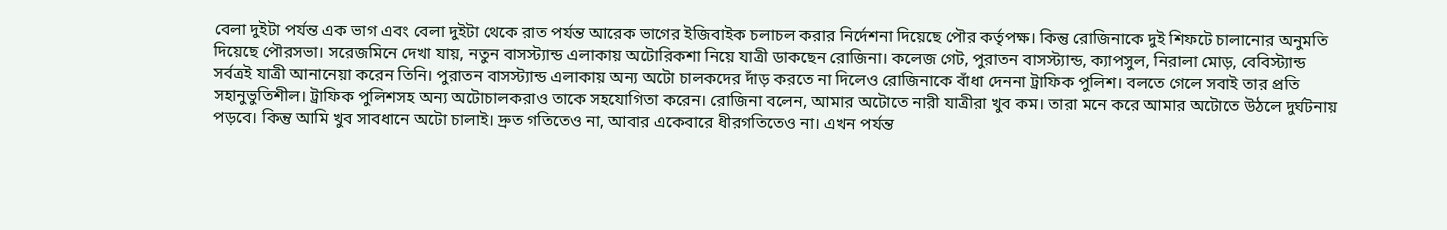বেলা দুইটা পর্যন্ত এক ভাগ এবং বেলা দুইটা থেকে রাত পর্যন্ত আরেক ভাগের ইজিবাইক চলাচল করার নির্দেশনা দিয়েছে পৌর কর্তৃপক্ষ। কিন্তু রোজিনাকে দুই শিফটে চালানোর অনুমতি দিয়েছে পৌরসভা। সরেজমিনে দেখা যায়, নতুন বাসস্ট্যান্ড এলাকায় অটোরিকশা নিয়ে যাত্রী ডাকছেন রোজিনা। কলেজ গেট, পুরাতন বাসস্ট্যান্ড, ক্যাপসুল, নিরালা মোড়, বেবিস্ট্যান্ড সর্বত্রই যাত্রী আনানেয়া করেন তিনি। পুরাতন বাসস্ট্যান্ড এলাকায় অন্য অটো চালকদের দাঁড় করতে না দিলেও রোজিনাকে বাঁধা দেননা ট্রাফিক পুলিশ। বলতে গেলে সবাই তার প্রতি সহানুভুতিশীল। ট্রাফিক পুলিশসহ অন্য অটোচালকরাও তাকে সহযোগিতা করেন। রোজিনা বলেন, আমার অটোতে নারী যাত্রীরা খুব কম। তারা মনে করে আমার অটোতে উঠলে দুর্ঘটনায় পড়বে। কিন্তু আমি খুব সাবধানে অটো চালাই। দ্রুত গতিতেও না, আবার একেবারে ধীরগতিতেও না। এখন পর্যন্ত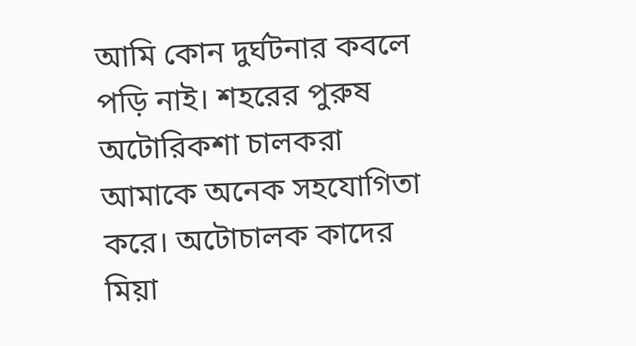আমি কোন দুর্ঘটনার কবলে পড়ি নাই। শহরের পুরুষ অটোরিকশা চালকরা আমাকে অনেক সহযোগিতা করে। অটোচালক কাদের মিয়া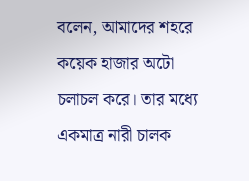বলেন, আমাদের শহরে কয়েক হাজার অটো চলাচল করে। তার মধ্যে একমাত্র নারী চালক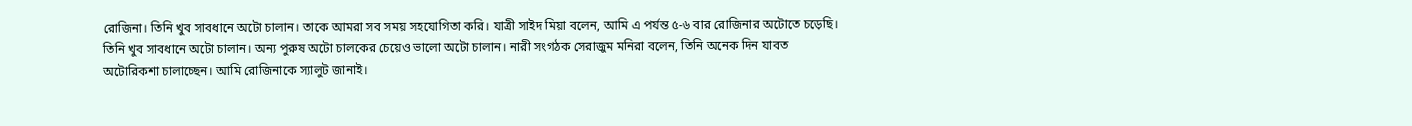রোজিনা। তিনি খুব সাবধানে অটো চালান। তাকে আমরা সব সময় সহযোগিতা করি। যাত্রী সাইদ মিয়া বলেন, আমি এ পর্যন্ত ৫-৬ বার রোজিনার অটোতে চড়েছি। তিনি খুব সাবধানে অটো চালান। অন্য পুরুষ অটো চালকের চেয়েও ভালো অটো চালান। নারী সংগঠক সেরাজুম মনিরা বলেন, তিনি অনেক দিন যাবত অটোরিকশা চালাচ্ছেন। আমি রোজিনাকে স্যালুট জানাই।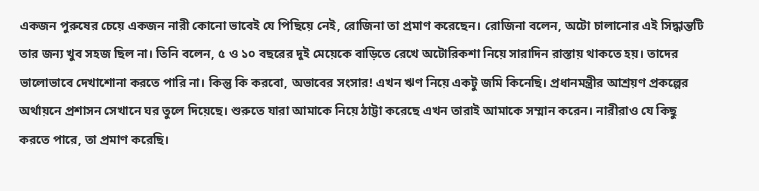একজন পুরুষের চেয়ে একজন নারী কোনো ভাবেই যে পিছিয়ে নেই, রোজিনা তা প্রমাণ করেছেন। রোজিনা বলেন, অটো চালানোর এই সিদ্ধান্তটি তার জন্য খুব সহজ ছিল না। তিনি বলেন, ৫ ও ১০ বছরের দুই মেয়েকে বাড়িতে রেখে অটোরিকশা নিয়ে সারাদিন রাস্তায় থাকতে হয়। তাদের ভালোভাবে দেখাশোনা করতে পারি না। কিন্তু কি করবো, অভাবের সংসার! এখন ঋণ নিয়ে একটু জমি কিনেছি। প্রধানমন্ত্রীর আশ্রয়ণ প্রকল্পের অর্থায়নে প্রশাসন সেখানে ঘর তুলে দিয়েছে। শুরুতে যারা আমাকে নিয়ে ঠাট্টা করেছে এখন তারাই আমাকে সম্মান করেন। নারীরাও যে কিছু করতে পারে, তা প্রমাণ করেছি।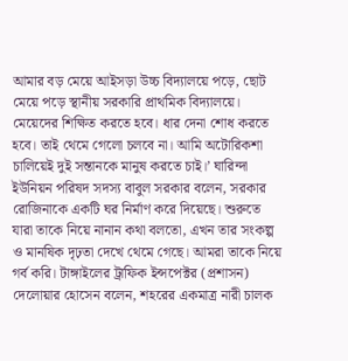আমার বড় মেয়ে আইসড়া উচ্চ বিদ্যালয়ে পড়ে, ছোট মেয়ে পড়ে স্থানীয় সরকারি প্রাথমিক বিদ্যালয়ে। মেয়েদের শিক্ষিত করতে হবে। ধার দেনা শোধ করতে হবে। তাই থেমে গেলো চলবে না। আমি অটোরিকশা চালিয়েই দুই সন্তানকে মানুষ করতে চাই।’ ঘারিন্দা ইউনিয়ন পরিষদ সদস্য বাবুল সরকার বলেন, সরকার রোজিনাকে একটি ঘর নির্মাণ করে দিয়েছে। শুরুতে যারা তাকে নিয়ে নানান কথা বলতো, এখন তার সংকল্প ও মানষিক দৃঢ়তা দেখে থেমে গেছে। আমরা তাকে নিয়ে গর্ব করি। টাঙ্গাইলের ট্রাফিক ইন্সপেক্টর (প্রশাসন) দেলোয়ার হোসেন বলেন, শহরের একমাত্র নারী চালক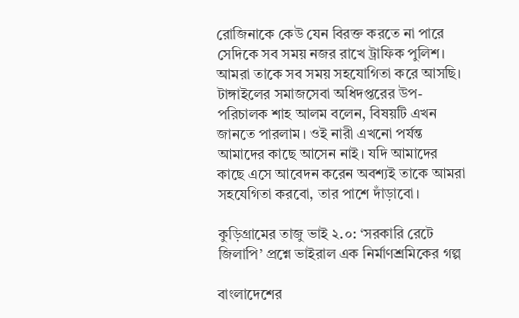রোজিনাকে কেউ যেন বিরক্ত করতে না পারে সেদিকে সব সময় নজর রাখে ট্রাফিক পুলিশ। আমরা তাকে সব সময় সহযোগিতা করে আসছি। টাঙ্গাইলের সমাজসেবা অধিদপ্তরের উপ-পরিচালক শাহ আলম বলেন, বিষয়টি এখন জানতে পারলাম। ওই নারী এখনো পর্যন্ত আমাদের কাছে আসেন নাই। যদি আমাদের কাছে এসে আবেদন করেন অবশ্যই তাকে আমরা সহযেগিতা করবো, তার পাশে দাঁড়াবো।

কুড়িগ্রামের তাজু ভাই ২.০: ‘সরকারি রেটে জিলাপি’ প্রশ্নে ভাইরাল এক নির্মাণশ্রমিকের গল্প

বাংলাদেশের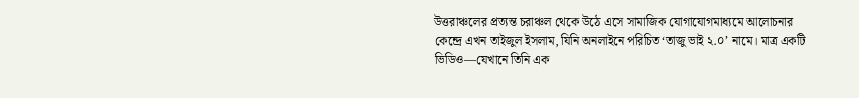উত্তরাঞ্চলের প্রত্যন্ত চরাঞ্চল থেকে উঠে এসে সামাজিক যোগাযোগমাধ্যমে আলোচনার কেন্দ্রে এখন তাইজুল ইসলাম, যিনি অনলাইনে পরিচিত ‘তাজু ভাই ২.০’ নামে। মাত্র একটি ভিডিও—যেখানে তিনি এক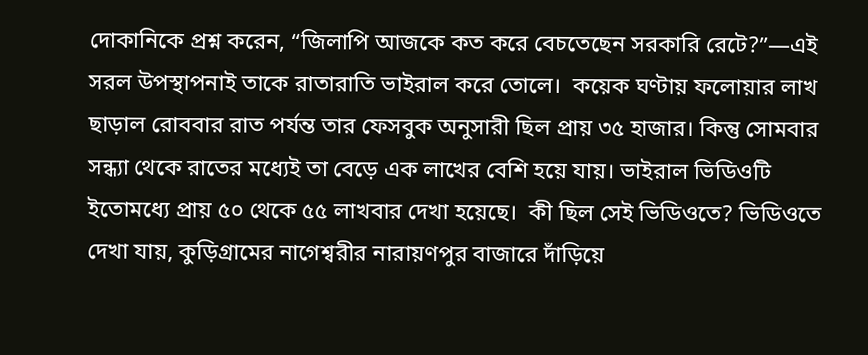দোকানিকে প্রশ্ন করেন, “জিলাপি আজকে কত করে বেচতেছেন সরকারি রেটে?”—এই সরল উপস্থাপনাই তাকে রাতারাতি ভাইরাল করে তোলে।  কয়েক ঘণ্টায় ফলোয়ার লাখ ছাড়াল রোববার রাত পর্যন্ত তার ফেসবুক অনুসারী ছিল প্রায় ৩৫ হাজার। কিন্তু সোমবার সন্ধ্যা থেকে রাতের মধ্যেই তা বেড়ে এক লাখের বেশি হয়ে যায়। ভাইরাল ভিডিওটি ইতোমধ্যে প্রায় ৫০ থেকে ৫৫ লাখবার দেখা হয়েছে।  কী ছিল সেই ভিডিওতে? ভিডিওতে দেখা যায়, কুড়িগ্রামের নাগেশ্বরীর নারায়ণপুর বাজারে দাঁড়িয়ে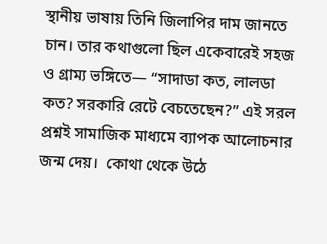স্থানীয় ভাষায় তিনি জিলাপির দাম জানতে চান। তার কথাগুলো ছিল একেবারেই সহজ ও গ্রাম্য ভঙ্গিতে— “সাদাডা কত, লালডা কত? সরকারি রেটে বেচতেছেন?” এই সরল প্রশ্নই সামাজিক মাধ্যমে ব্যাপক আলোচনার জন্ম দেয়।  কোথা থেকে উঠে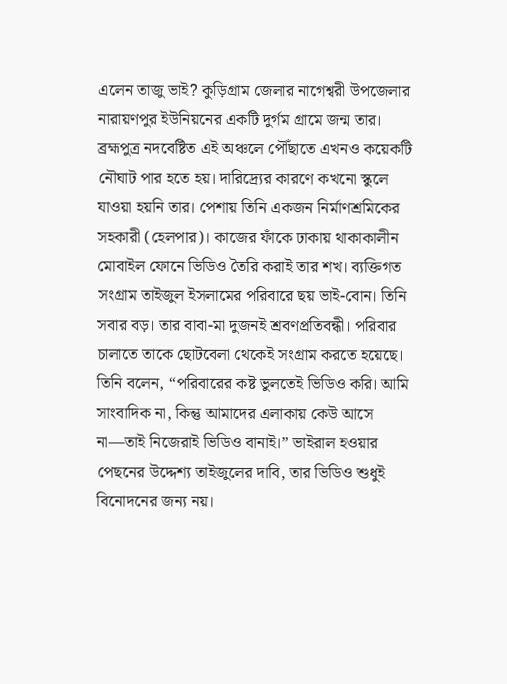এলেন তাজু ভাই? কুড়িগ্রাম জেলার নাগেশ্বরী উপজেলার নারায়ণপুর ইউনিয়নের একটি দুর্গম গ্রামে জন্ম তার। ব্রহ্মপুত্র নদবেষ্টিত এই অঞ্চলে পৌঁছাতে এখনও কয়েকটি নৌঘাট পার হতে হয়। দারিদ্র্যের কারণে কখনো স্কুলে যাওয়া হয়নি তার। পেশায় তিনি একজন নির্মাণশ্রমিকের সহকারী (হেলপার)। কাজের ফাঁকে ঢাকায় থাকাকালীন মোবাইল ফোনে ভিডিও তৈরি করাই তার শখ। ব্যক্তিগত সংগ্রাম তাইজুল ইসলামের পরিবারে ছয় ভাই-বোন। তিনি সবার বড়। তার বাবা-মা দুজনই শ্রবণপ্রতিবন্ধী। পরিবার চালাতে তাকে ছোটবেলা থেকেই সংগ্রাম করতে হয়েছে। তিনি বলেন, “পরিবারের কষ্ট ভুলতেই ভিডিও করি। আমি সাংবাদিক না, কিন্তু আমাদের এলাকায় কেউ আসে না—তাই নিজেরাই ভিডিও বানাই।” ভাইরাল হওয়ার পেছনের উদ্দেশ্য তাইজুলের দাবি, তার ভিডিও শুধুই বিনোদনের জন্য নয়।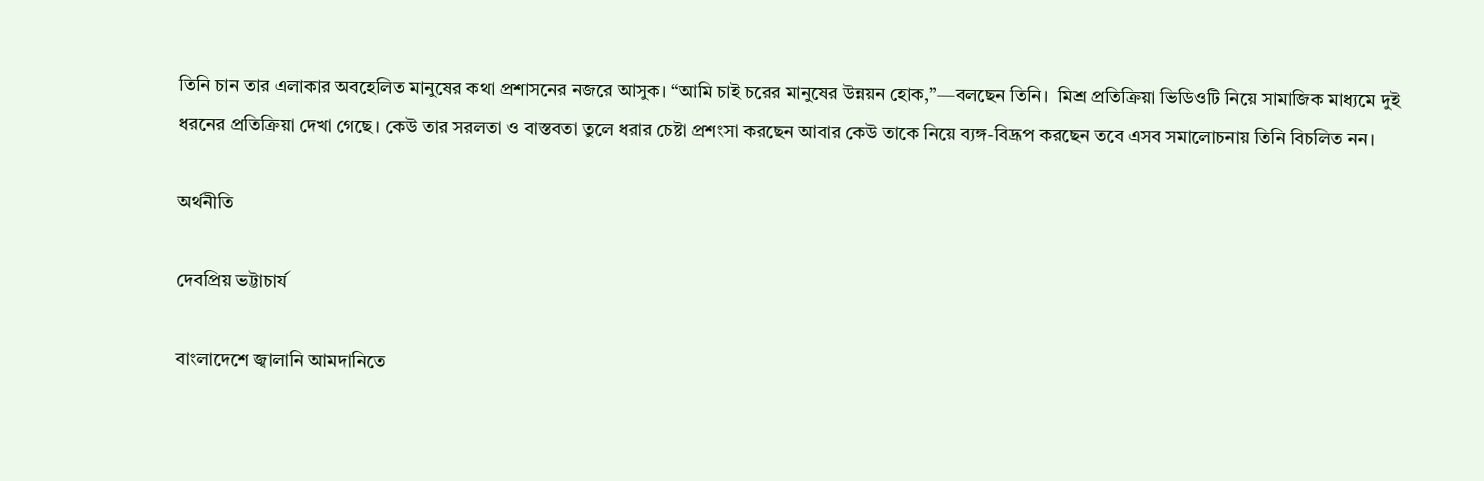তিনি চান তার এলাকার অবহেলিত মানুষের কথা প্রশাসনের নজরে আসুক। “আমি চাই চরের মানুষের উন্নয়ন হোক,”—বলছেন তিনি।  মিশ্র প্রতিক্রিয়া ভিডিওটি নিয়ে সামাজিক মাধ্যমে দুই ধরনের প্রতিক্রিয়া দেখা গেছে। কেউ তার সরলতা ও বাস্তবতা তুলে ধরার চেষ্টা প্রশংসা করছেন আবার কেউ তাকে নিয়ে ব্যঙ্গ-বিদ্রূপ করছেন তবে এসব সমালোচনায় তিনি বিচলিত নন।

অর্থনীতি

দেবপ্রিয় ভট্টাচার্য

বাংলাদেশে জ্বালানি আমদানিতে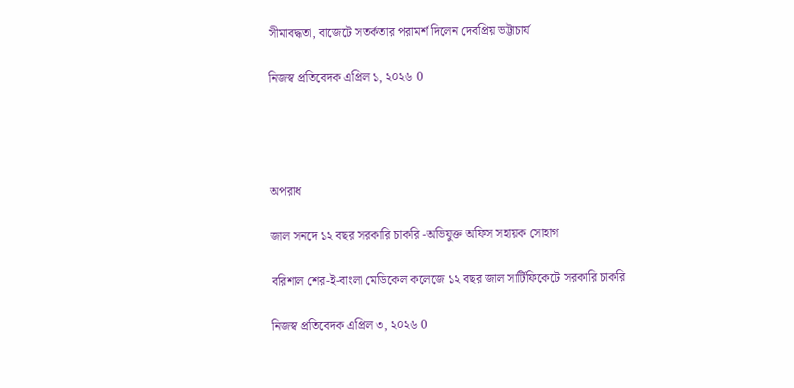সীমাবদ্ধতা, বাজেটে সতর্কতার পরামর্শ দিলেন দেবপ্রিয় ভট্টাচার্য

নিজস্ব প্রতিবেদক এপ্রিল ১, ২০২৬ 0




অপরাধ

জাল সনদে ১২ বছর সরকারি চাকরি -অভিযুক্ত অফিস সহায়ক সোহাগ

বরিশাল শের-ই-বাংলা মেডিকেল কলেজে ১২ বছর জাল সার্টিফিকেটে সরকারি চাকরি

নিজস্ব প্রতিবেদক এপ্রিল ৩, ২০২৬ 0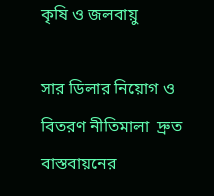কৃষি ও জলবায়ু

সার ডিলার নিয়োগ ও বিতরণ নীতিমালা  দ্রুত বাস্তবায়নের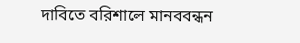দাবিতে বরিশালে মানববন্ধন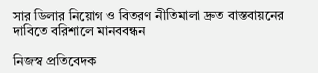সার ডিলার নিয়োগ ও বিতরণ নীতিমালা দ্রুত বাস্তবায়নের দাবিতে বরিশালে মানববন্ধন

নিজস্ব প্রতিবেদক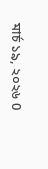মার্চ ১৯, ২০২৬ 0